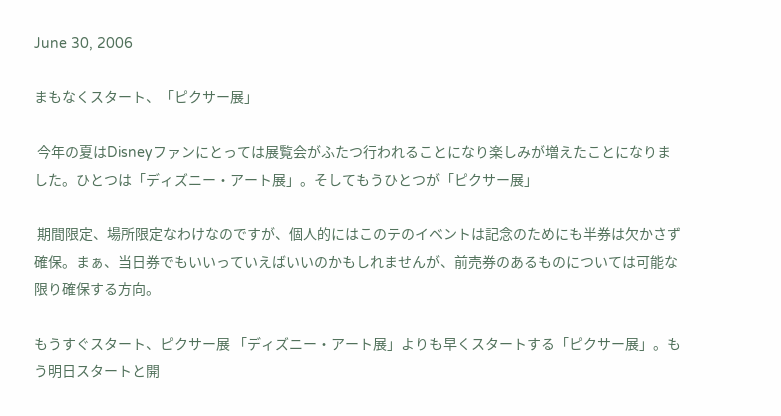June 30, 2006

まもなくスタート、「ピクサー展」

 今年の夏はDisneyファンにとっては展覧会がふたつ行われることになり楽しみが増えたことになりました。ひとつは「ディズニー・アート展」。そしてもうひとつが「ピクサー展」

 期間限定、場所限定なわけなのですが、個人的にはこのテのイベントは記念のためにも半券は欠かさず確保。まぁ、当日券でもいいっていえばいいのかもしれませんが、前売券のあるものについては可能な限り確保する方向。

もうすぐスタート、ピクサー展 「ディズニー・アート展」よりも早くスタートする「ピクサー展」。もう明日スタートと開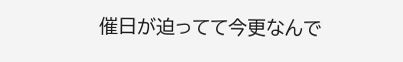催日が迫ってて今更なんで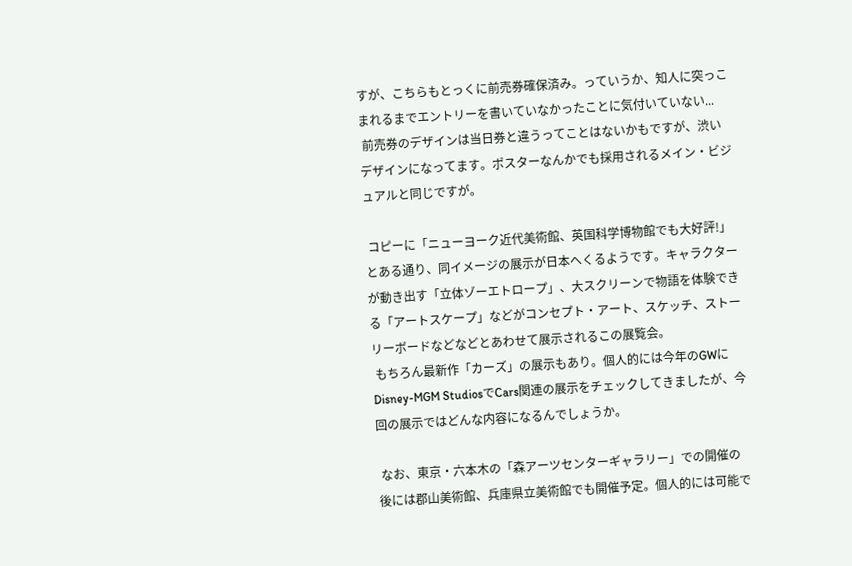すが、こちらもとっくに前売券確保済み。っていうか、知人に突っこまれるまでエントリーを書いていなかったことに気付いていない...
 前売券のデザインは当日券と違うってことはないかもですが、渋いデザインになってます。ポスターなんかでも採用されるメイン・ビジュアルと同じですが。

 コピーに「ニューヨーク近代美術館、英国科学博物館でも大好評!」とある通り、同イメージの展示が日本へくるようです。キャラクターが動き出す「立体ゾーエトロープ」、大スクリーンで物語を体験できる「アートスケープ」などがコンセプト・アート、スケッチ、ストーリーボードなどなどとあわせて展示されるこの展覧会。
 もちろん最新作「カーズ」の展示もあり。個人的には今年のGWにDisney-MGM StudiosでCars関連の展示をチェックしてきましたが、今回の展示ではどんな内容になるんでしょうか。

 なお、東京・六本木の「森アーツセンターギャラリー」での開催の後には郡山美術館、兵庫県立美術館でも開催予定。個人的には可能で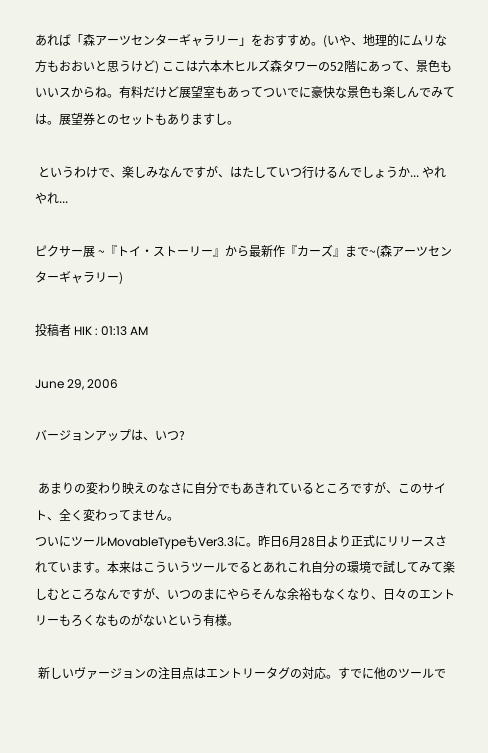あれば「森アーツセンターギャラリー」をおすすめ。(いや、地理的にムリな方もおおいと思うけど) ここは六本木ヒルズ森タワーの52階にあって、景色もいいスからね。有料だけど展望室もあってついでに豪快な景色も楽しんでみては。展望券とのセットもありますし。

 というわけで、楽しみなんですが、はたしていつ行けるんでしょうか... やれやれ...

ピクサー展 ~『トイ・ストーリー』から最新作『カーズ』まで~(森アーツセンターギャラリー)

投稿者 HIK : 01:13 AM

June 29, 2006

バージョンアップは、いつ?

 あまりの変わり映えのなさに自分でもあきれているところですが、このサイト、全く変わってません。
ついにツールMovableTypeもVer3.3に。昨日6月28日より正式にリリースされています。本来はこういうツールでるとあれこれ自分の環境で試してみて楽しむところなんですが、いつのまにやらそんな余裕もなくなり、日々のエントリーもろくなものがないという有様。

 新しいヴァージョンの注目点はエントリータグの対応。すでに他のツールで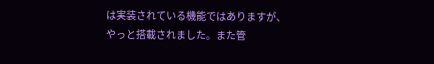は実装されている機能ではありますが、やっと搭載されました。また管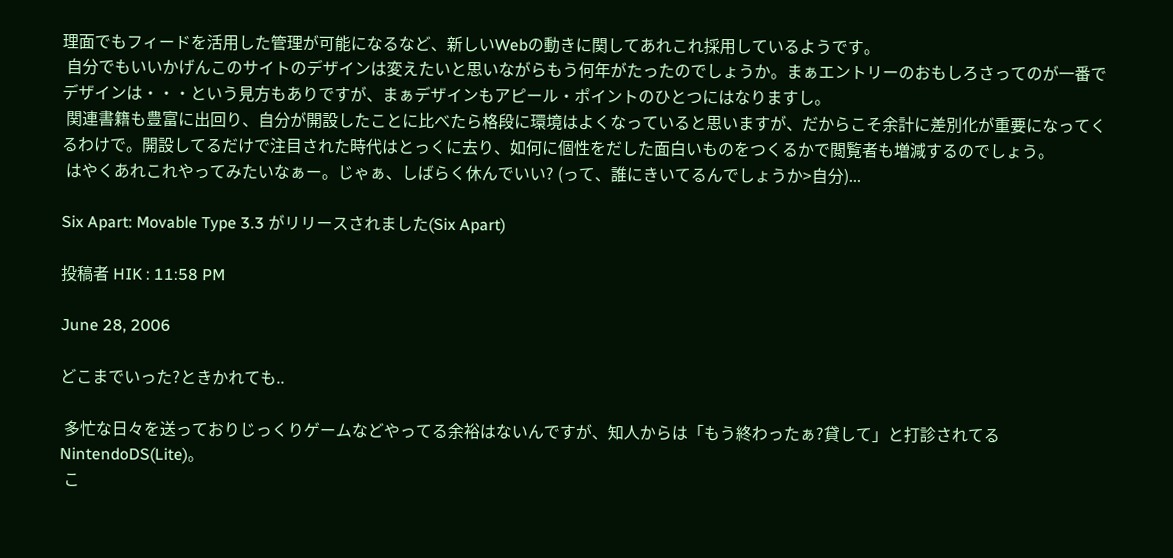理面でもフィードを活用した管理が可能になるなど、新しいWebの動きに関してあれこれ採用しているようです。
 自分でもいいかげんこのサイトのデザインは変えたいと思いながらもう何年がたったのでしょうか。まぁエントリーのおもしろさってのが一番でデザインは・・・という見方もありですが、まぁデザインもアピール・ポイントのひとつにはなりますし。
 関連書籍も豊富に出回り、自分が開設したことに比べたら格段に環境はよくなっていると思いますが、だからこそ余計に差別化が重要になってくるわけで。開設してるだけで注目された時代はとっくに去り、如何に個性をだした面白いものをつくるかで閲覧者も増減するのでしょう。
 はやくあれこれやってみたいなぁー。じゃぁ、しばらく休んでいい? (って、誰にきいてるんでしょうか>自分)...

Six Apart: Movable Type 3.3 がリリースされました(Six Apart)

投稿者 HIK : 11:58 PM

June 28, 2006

どこまでいった?ときかれても..

 多忙な日々を送っておりじっくりゲームなどやってる余裕はないんですが、知人からは「もう終わったぁ?貸して」と打診されてるNintendoDS(Lite)。
 こ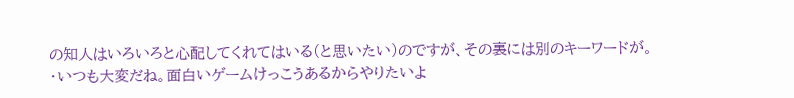の知人はいろいろと心配してくれてはいる(と思いたい)のですが、その裏には別のキーワードが。
・いつも大変だね。面白いゲームけっこうあるからやりたいよ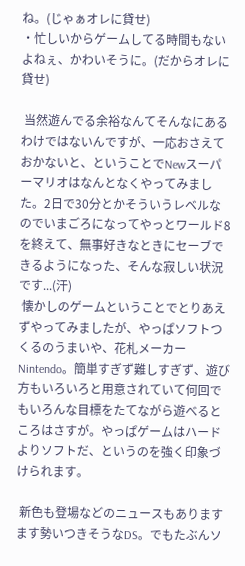ね。(じゃぁオレに貸せ)
・忙しいからゲームしてる時間もないよねぇ、かわいそうに。(だからオレに貸せ)

 当然遊んでる余裕なんてそんなにあるわけではないんですが、一応おさえておかないと、ということでNewスーパーマリオはなんとなくやってみました。2日で30分とかそういうレベルなのでいまごろになってやっとワールド8を終えて、無事好きなときにセーブできるようになった、そんな寂しい状況です...(汗)
 懐かしのゲームということでとりあえずやってみましたが、やっぱソフトつくるのうまいや、花札メーカーNintendo。簡単すぎず難しすぎず、遊び方もいろいろと用意されていて何回でもいろんな目標をたてながら遊べるところはさすが。やっぱゲームはハードよりソフトだ、というのを強く印象づけられます。

 新色も登場などのニュースもありますます勢いつきそうなDS。でもたぶんソ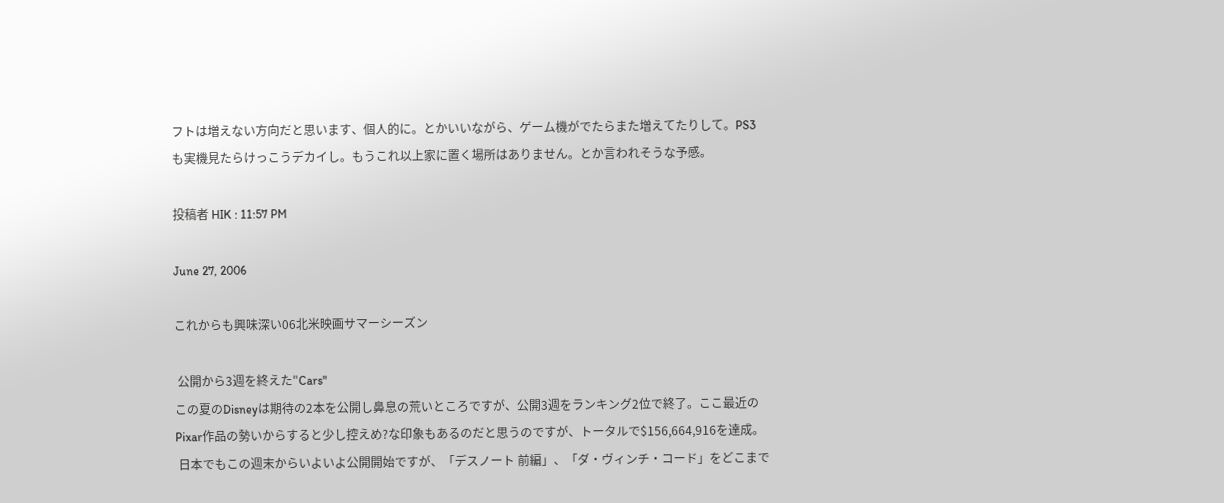フトは増えない方向だと思います、個人的に。とかいいながら、ゲーム機がでたらまた増えてたりして。PS3も実機見たらけっこうデカイし。もうこれ以上家に置く場所はありません。とか言われそうな予感。

投稿者 HIK : 11:57 PM

June 27, 2006

これからも興味深い06北米映画サマーシーズン

 公開から3週を終えた"Cars"
この夏のDisneyは期待の2本を公開し鼻息の荒いところですが、公開3週をランキング2位で終了。ここ最近のPixar作品の勢いからすると少し控えめ?な印象もあるのだと思うのですが、トータルで$156,664,916を達成。
 日本でもこの週末からいよいよ公開開始ですが、「デスノート 前編」、「ダ・ヴィンチ・コード」をどこまで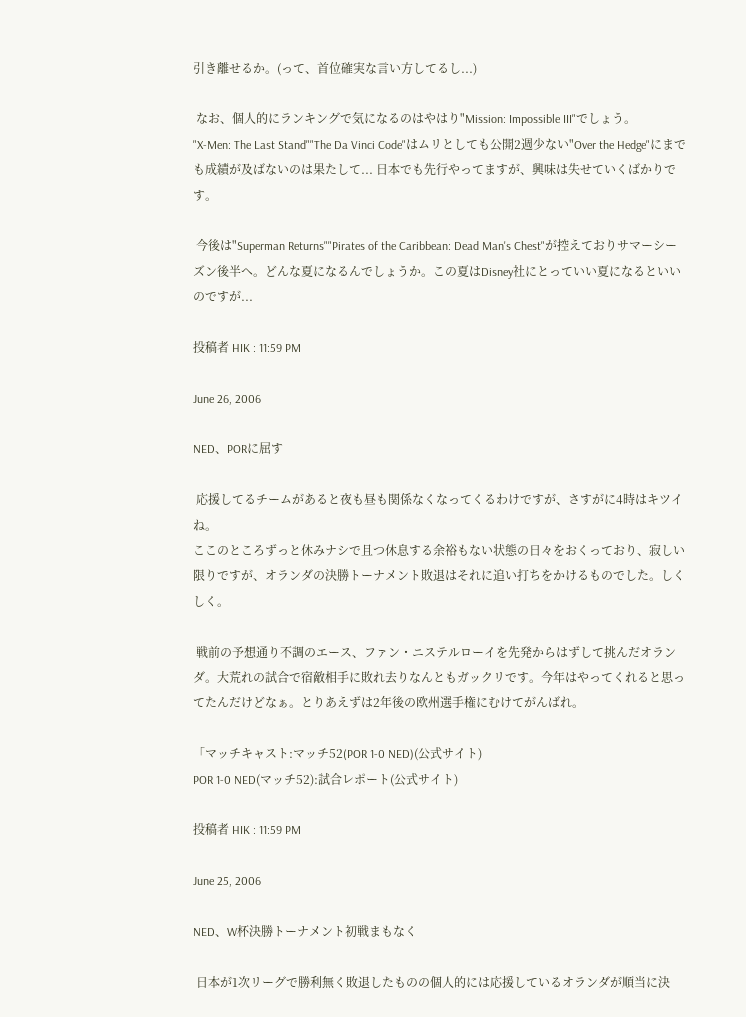引き離せるか。(って、首位確実な言い方してるし...)

 なお、個人的にランキングで気になるのはやはり"Mission: Impossible III"でしょう。
"X-Men: The Last Stand""The Da Vinci Code"はムリとしても公開2週少ない"Over the Hedge"にまでも成績が及ばないのは果たして... 日本でも先行やってますが、興味は失せていくばかりです。

 今後は"Superman Returns""Pirates of the Caribbean: Dead Man's Chest"が控えておりサマーシーズン後半へ。どんな夏になるんでしょうか。この夏はDisney社にとっていい夏になるといいのですが...

投稿者 HIK : 11:59 PM

June 26, 2006

NED、PORに屈す

 応援してるチームがあると夜も昼も関係なくなってくるわけですが、さすがに4時はキツイね。
ここのところずっと休みナシで且つ休息する余裕もない状態の日々をおくっており、寂しい限りですが、オランダの決勝トーナメント敗退はそれに追い打ちをかけるものでした。しくしく。

 戦前の予想通り不調のエース、ファン・ニステルローイを先発からはずして挑んだオランダ。大荒れの試合で宿敵相手に敗れ去りなんともガックリです。今年はやってくれると思ってたんだけどなぁ。とりあえずは2年後の欧州選手権にむけてがんばれ。

「マッチキャスト:マッチ52(POR 1-0 NED)(公式サイト)
POR 1-0 NED(マッチ52):試合レポート(公式サイト)

投稿者 HIK : 11:59 PM

June 25, 2006

NED、W杯決勝トーナメント初戦まもなく

 日本が1次リーグで勝利無く敗退したものの個人的には応援しているオランダが順当に決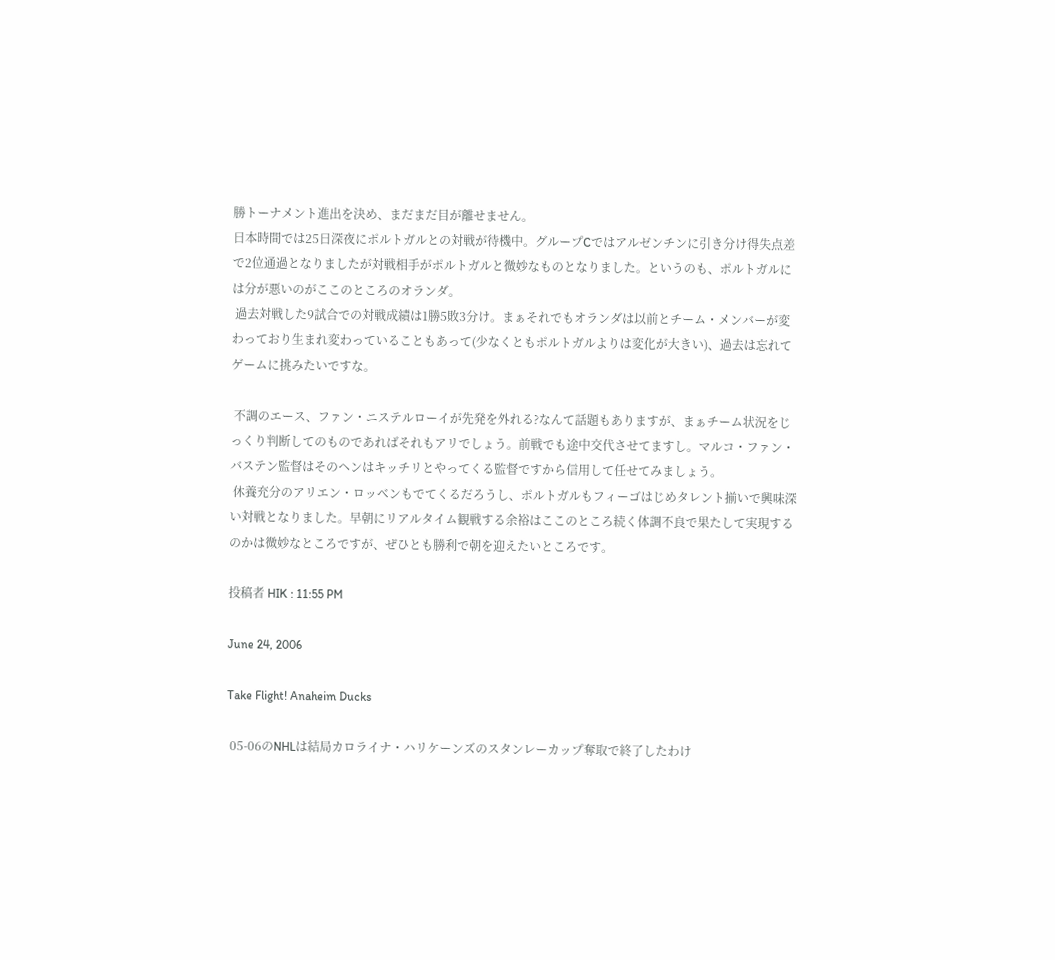勝トーナメント進出を決め、まだまだ目が離せません。
日本時間では25日深夜にポルトガルとの対戦が待機中。グループCではアルゼンチンに引き分け得失点差で2位通過となりましたが対戦相手がポルトガルと微妙なものとなりました。というのも、ポルトガルには分が悪いのがここのところのオランダ。
 過去対戦した9試合での対戦成績は1勝5敗3分け。まぁそれでもオランダは以前とチーム・メンバーが変わっており生まれ変わっていることもあって(少なくともポルトガルよりは変化が大きい)、過去は忘れてゲームに挑みたいですな。

 不調のエース、ファン・ニステルローイが先発を外れる?なんて話題もありますが、まぁチーム状況をじっくり判断してのものであればそれもアリでしょう。前戦でも途中交代させてますし。マルコ・ファン・バステン監督はそのヘンはキッチリとやってくる監督ですから信用して任せてみましょう。
 休養充分のアリエン・ロッベンもでてくるだろうし、ポルトガルもフィーゴはじめタレント揃いで興味深い対戦となりました。早朝にリアルタイム観戦する余裕はここのところ続く体調不良で果たして実現するのかは微妙なところですが、ぜひとも勝利で朝を迎えたいところです。

投稿者 HIK : 11:55 PM

June 24, 2006

Take Flight! Anaheim Ducks

 05-06のNHLは結局カロライナ・ハリケーンズのスタンレーカップ奪取で終了したわけ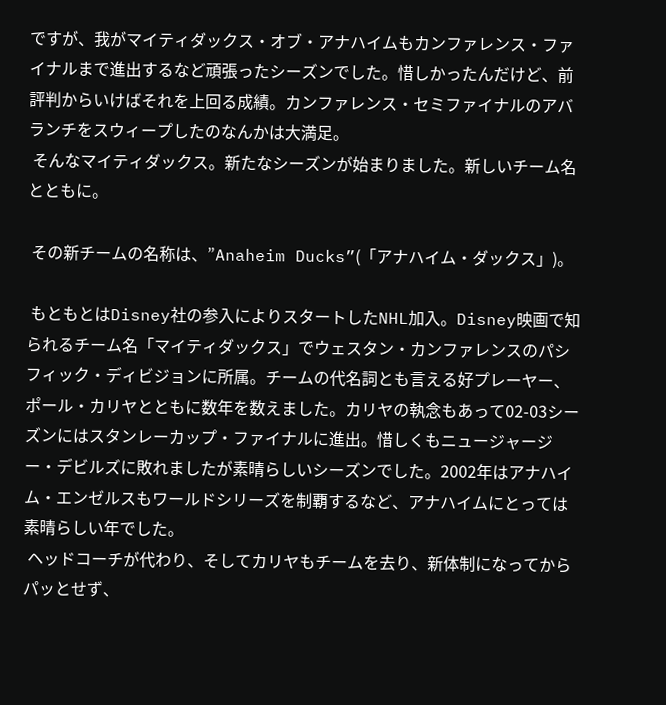ですが、我がマイティダックス・オブ・アナハイムもカンファレンス・ファイナルまで進出するなど頑張ったシーズンでした。惜しかったんだけど、前評判からいけばそれを上回る成績。カンファレンス・セミファイナルのアバランチをスウィープしたのなんかは大満足。
 そんなマイティダックス。新たなシーズンが始まりました。新しいチーム名とともに。

 その新チームの名称は、”Anaheim Ducks”(「アナハイム・ダックス」)。

 もともとはDisney社の参入によりスタートしたNHL加入。Disney映画で知られるチーム名「マイティダックス」でウェスタン・カンファレンスのパシフィック・ディビジョンに所属。チームの代名詞とも言える好プレーヤー、ポール・カリヤとともに数年を数えました。カリヤの執念もあって02-03シーズンにはスタンレーカップ・ファイナルに進出。惜しくもニュージャージー・デビルズに敗れましたが素晴らしいシーズンでした。2002年はアナハイム・エンゼルスもワールドシリーズを制覇するなど、アナハイムにとっては素晴らしい年でした。
 ヘッドコーチが代わり、そしてカリヤもチームを去り、新体制になってからパッとせず、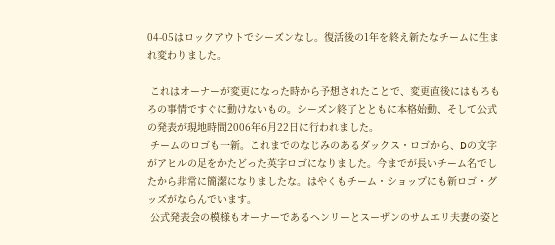04-05はロックアウトでシーズンなし。復活後の1年を終え新たなチームに生まれ変わりました。

 これはオーナーが変更になった時から予想されたことで、変更直後にはもろもろの事情ですぐに動けないもの。シーズン終了とともに本格始動、そして公式の発表が現地時間2006年6月22日に行われました。
 チームのロゴも一新。これまでのなじみのあるダックス・ロゴから、Dの文字がアヒルの足をかたどった英字ロゴになりました。今までが長いチーム名でしたから非常に簡潔になりましたな。はやくもチーム・ショップにも新ロゴ・グッズがならんでいます。
 公式発表会の模様もオーナーであるヘンリーとスーザンのサムエリ夫妻の姿と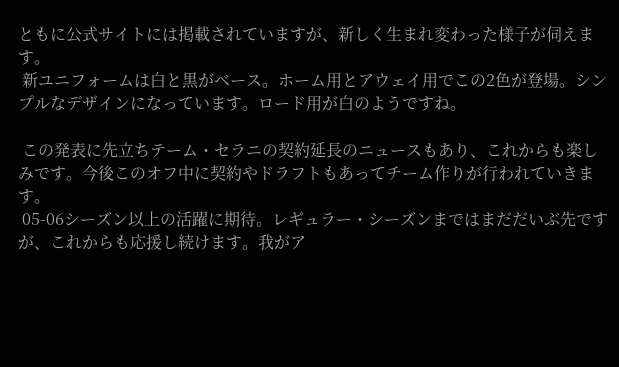ともに公式サイトには掲載されていますが、新しく生まれ変わった様子が伺えます。
 新ユニフォームは白と黒がベース。ホーム用とアウェイ用でこの2色が登場。シンプルなデザインになっています。ロード用が白のようですね。

 この発表に先立ちテーム・セラニの契約延長のニュースもあり、これからも楽しみです。今後このオフ中に契約やドラフトもあってチーム作りが行われていきます。
 05-06シーズン以上の活躍に期待。レギュラー・シーズンまではまだだいぶ先ですが、これからも応援し続けます。我がア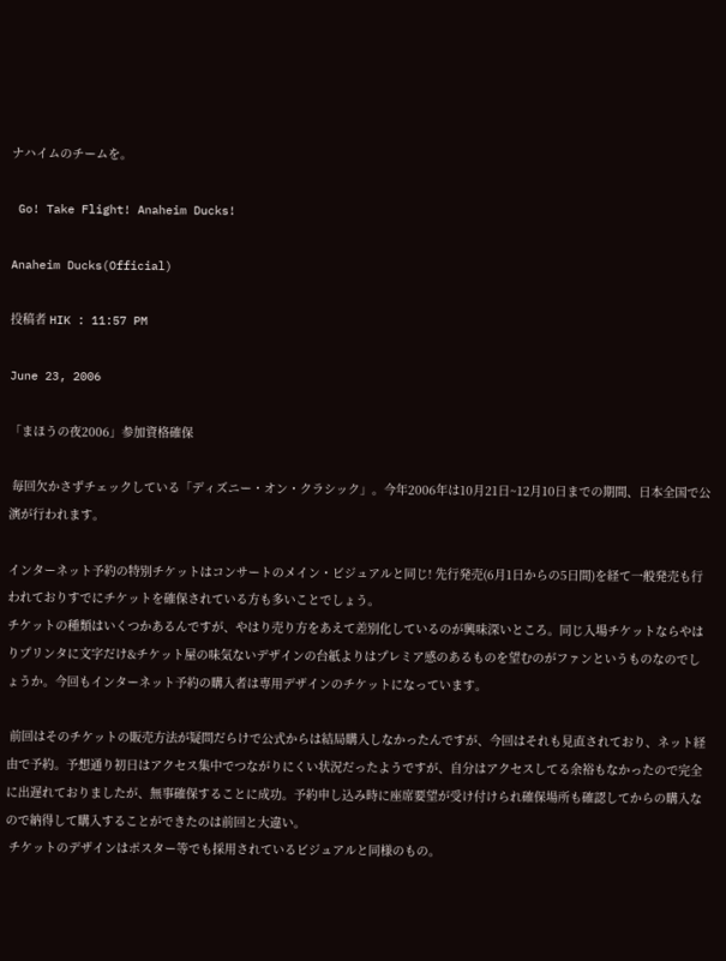ナハイムのチームを。

 Go! Take Flight! Anaheim Ducks!

Anaheim Ducks(Official)

投稿者 HIK : 11:57 PM

June 23, 2006

「まほうの夜2006」参加資格確保

 毎回欠かさずチェックしている「ディズニー・オン・クラシック」。今年2006年は10月21日~12月10日までの期間、日本全国で公演が行われます。

インターネット予約の特別チケットはコンサートのメイン・ビジュアルと同じ! 先行発売(6月1日からの5日間)を経て一般発売も行われておりすでにチケットを確保されている方も多いことでしょう。
チケットの種類はいくつかあるんですが、やはり売り方をあえて差別化しているのが興味深いところ。同じ入場チケットならやはりプリンタに文字だけ&チケット屋の味気ないデザインの台紙よりはプレミア感のあるものを望むのがファンというものなのでしょうか。今回もインターネット予約の購入者は専用デザインのチケットになっています。

 前回はそのチケットの販売方法が疑問だらけで公式からは結局購入しなかったんですが、今回はそれも見直されており、ネット経由で予約。予想通り初日はアクセス集中でつながりにくい状況だったようですが、自分はアクセスしてる余裕もなかったので完全に出遅れておりましたが、無事確保することに成功。予約申し込み時に座席要望が受け付けられ確保場所も確認してからの購入なので納得して購入することができたのは前回と大違い。
 チケットのデザインはポスター等でも採用されているビジュアルと同様のもの。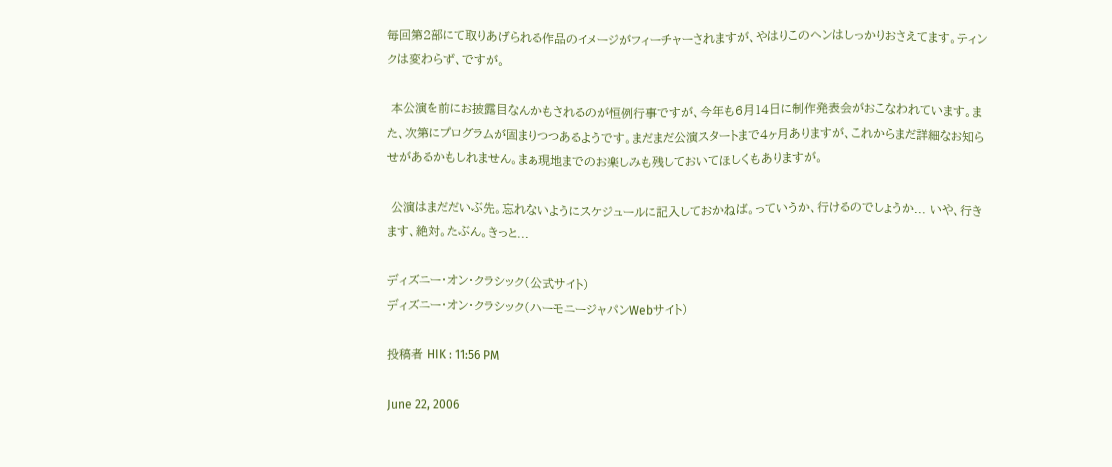毎回第2部にて取りあげられる作品のイメージがフィーチャーされますが、やはりこのヘンはしっかりおさえてます。ティンクは変わらず、ですが。

 本公演を前にお披露目なんかもされるのが恒例行事ですが、今年も6月14日に制作発表会がおこなわれています。また、次第にプログラムが固まりつつあるようです。まだまだ公演スタートまで4ヶ月ありますが、これからまだ詳細なお知らせがあるかもしれません。まぁ現地までのお楽しみも残しておいてほしくもありますが。

 公演はまだだいぶ先。忘れないようにスケジュールに記入しておかねば。っていうか、行けるのでしょうか... いや、行きます、絶対。たぶん。きっと...

ディズニー・オン・クラシック(公式サイト)
ディズニー・オン・クラシック(ハーモニージャパンWebサイト)

投稿者 HIK : 11:56 PM

June 22, 2006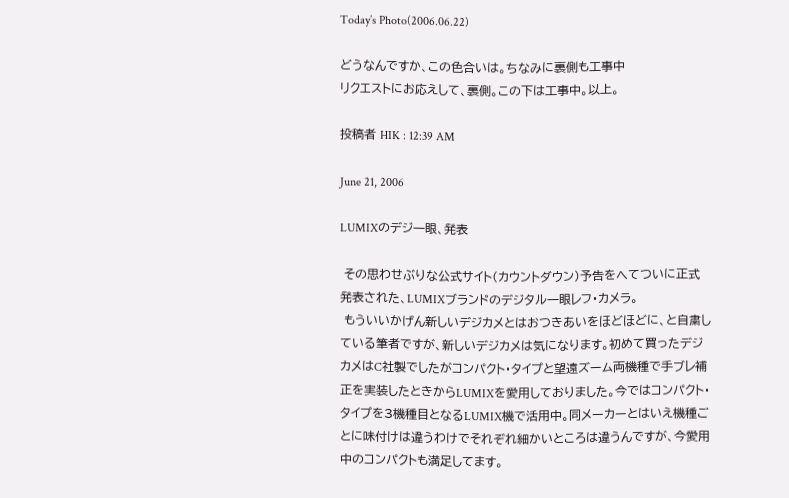Today’s Photo(2006.06.22)

どうなんですか、この色合いは。ちなみに裏側も工事中
リクエストにお応えして、裏側。この下は工事中。以上。

投稿者 HIK : 12:39 AM

June 21, 2006

LUMIXのデジ一眼、発表

 その思わせぶりな公式サイト(カウントダウン)予告をへてついに正式発表された、LUMIXブランドのデジタル一眼レフ・カメラ。
 もういいかげん新しいデジカメとはおつきあいをほどほどに、と自粛している筆者ですが、新しいデジカメは気になります。初めて買ったデジカメはC社製でしたがコンパクト・タイプと望遠ズーム両機種で手ブレ補正を実装したときからLUMIXを愛用しておりました。今ではコンパクト・タイプを3機種目となるLUMIX機で活用中。同メーカーとはいえ機種ごとに味付けは違うわけでそれぞれ細かいところは違うんですが、今愛用中のコンパクトも満足してます。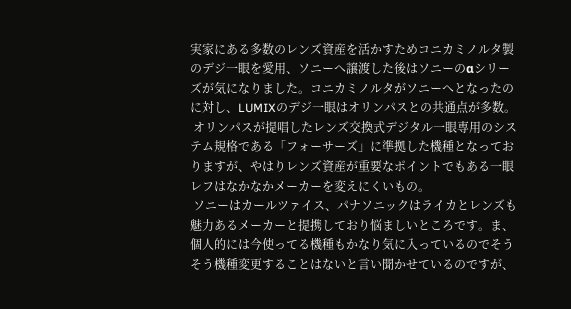実家にある多数のレンズ資産を活かすためコニカミノルタ製のデジ一眼を愛用、ソニーへ譲渡した後はソニーのαシリーズが気になりました。コニカミノルタがソニーへとなったのに対し、LUMIXのデジ一眼はオリンパスとの共通点が多数。
 オリンパスが提唱したレンズ交換式デジタル一眼専用のシステム規格である「フォーサーズ」に準拠した機種となっておりますが、やはりレンズ資産が重要なポイントでもある一眼レフはなかなかメーカーを変えにくいもの。
 ソニーはカールツァイス、パナソニックはライカとレンズも魅力あるメーカーと提携しており悩ましいところです。ま、個人的には今使ってる機種もかなり気に入っているのでそうそう機種変更することはないと言い聞かせているのですが、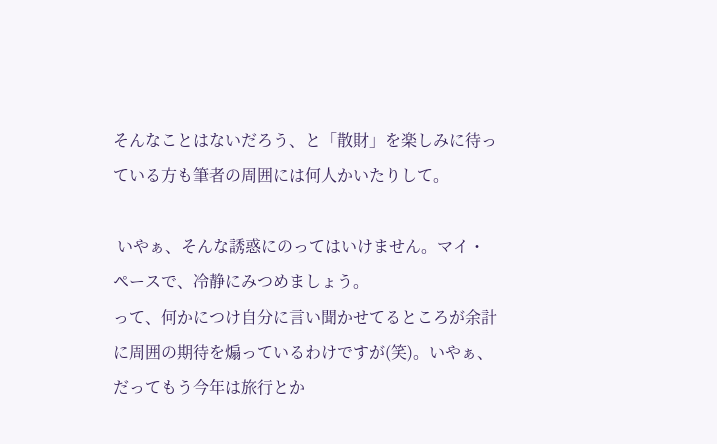そんなことはないだろう、と「散財」を楽しみに待っている方も筆者の周囲には何人かいたりして。

 いやぁ、そんな誘惑にのってはいけません。マイ・ペースで、冷静にみつめましょう。
って、何かにつけ自分に言い聞かせてるところが余計に周囲の期待を煽っているわけですが(笑)。いやぁ、だってもう今年は旅行とか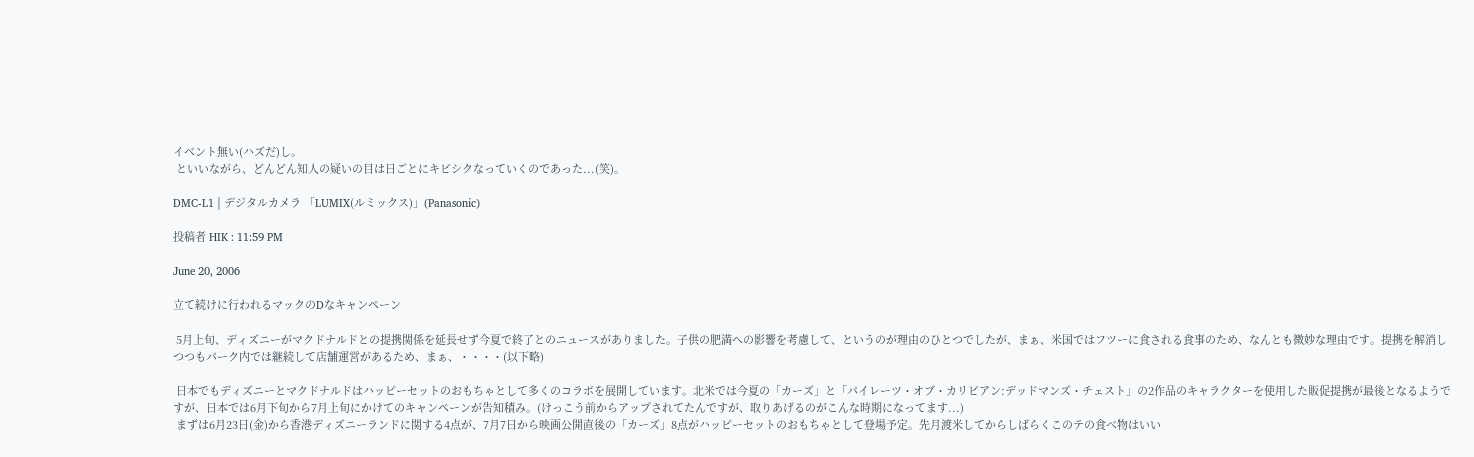イベント無い(ハズだ)し。
 といいながら、どんどん知人の疑いの目は日ごとにキビシクなっていくのであった...(笑)。

DMC-L1 | デジタルカメラ 「LUMIX(ルミックス)」(Panasonic)

投稿者 HIK : 11:59 PM

June 20, 2006

立て続けに行われるマックのDなキャンペーン

 5月上旬、ディズニーがマクドナルドとの提携関係を延長せず今夏で終了とのニュースがありました。子供の肥満への影響を考慮して、というのが理由のひとつでしたが、まぁ、米国ではフツーに食される食事のため、なんとも微妙な理由です。提携を解消しつつもパーク内では継続して店舗運営があるため、まぁ、・・・・(以下略)

 日本でもディズニーとマクドナルドはハッピーセットのおもちゃとして多くのコラボを展開しています。北米では今夏の「カーズ」と「パイレーツ・オブ・カリビアン:デッドマンズ・チェスト」の2作品のキャラクターを使用した販促提携が最後となるようですが、日本では6月下旬から7月上旬にかけてのキャンペーンが告知積み。(けっこう前からアップされてたんですが、取りあげるのがこんな時期になってます...)
 まずは6月23日(金)から香港ディズニーランドに関する4点が、7月7日から映画公開直後の「カーズ」8点がハッピーセットのおもちゃとして登場予定。先月渡米してからしばらくこのテの食べ物はいい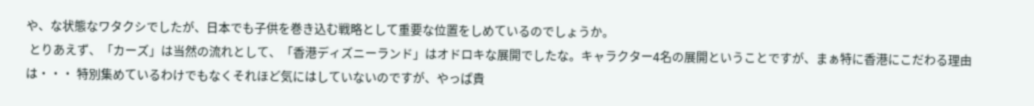や、な状態なワタクシでしたが、日本でも子供を巻き込む戦略として重要な位置をしめているのでしょうか。
 とりあえず、「カーズ」は当然の流れとして、「香港ディズニーランド」はオドロキな展開でしたな。キャラクター4名の展開ということですが、まぁ特に香港にこだわる理由は・・・ 特別集めているわけでもなくそれほど気にはしていないのですが、やっぱ貴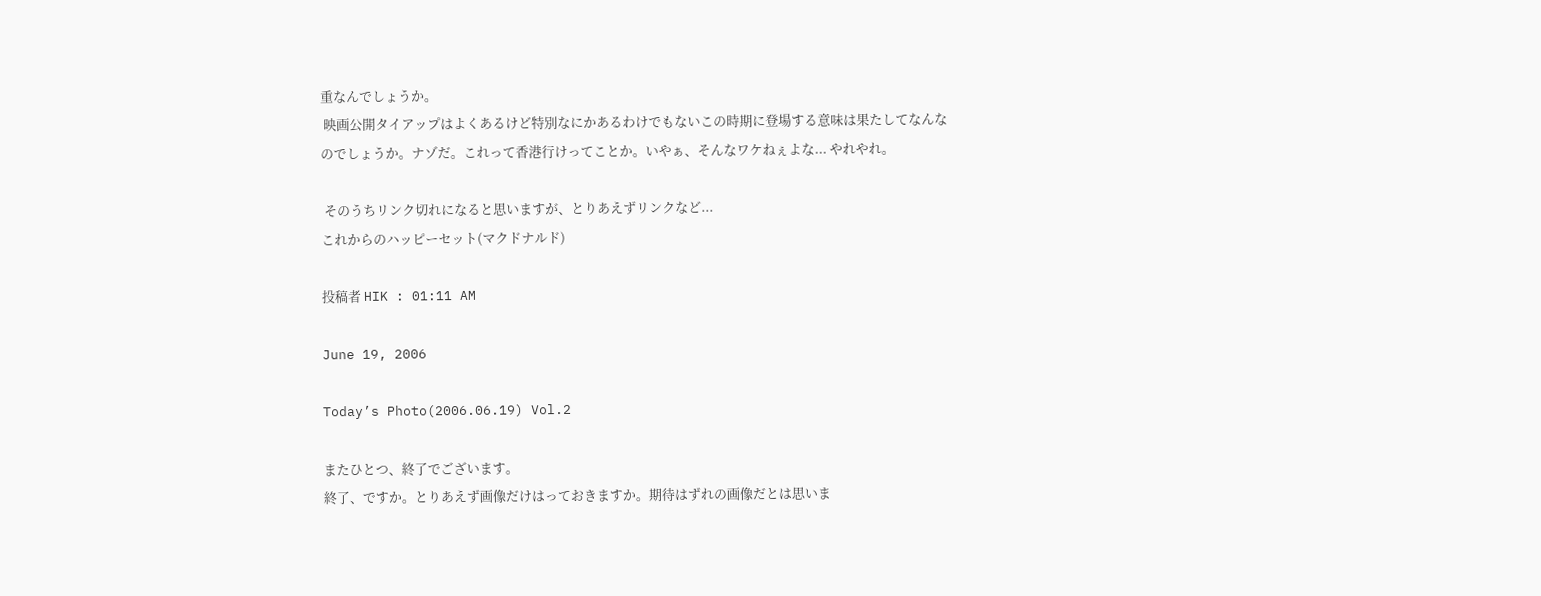重なんでしょうか。
 映画公開タイアップはよくあるけど特別なにかあるわけでもないこの時期に登場する意味は果たしてなんなのでしょうか。ナゾだ。これって香港行けってことか。いやぁ、そんなワケねぇよな... やれやれ。

 そのうちリンク切れになると思いますが、とりあえずリンクなど...
これからのハッピーセット(マクドナルド)

投稿者 HIK : 01:11 AM

June 19, 2006

Today’s Photo(2006.06.19) Vol.2

またひとつ、終了でございます。
終了、ですか。とりあえず画像だけはっておきますか。期待はずれの画像だとは思いま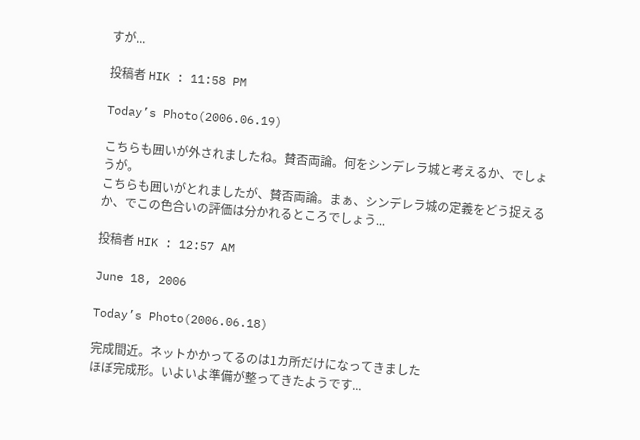すが...

投稿者 HIK : 11:58 PM

Today’s Photo(2006.06.19)

こちらも囲いが外されましたね。賛否両論。何をシンデレラ城と考えるか、でしょうが。
こちらも囲いがとれましたが、賛否両論。まぁ、シンデレラ城の定義をどう捉えるか、でこの色合いの評価は分かれるところでしょう...

投稿者 HIK : 12:57 AM

June 18, 2006

Today’s Photo(2006.06.18)

完成間近。ネットかかってるのは1カ所だけになってきました
ほぼ完成形。いよいよ準備が整ってきたようです...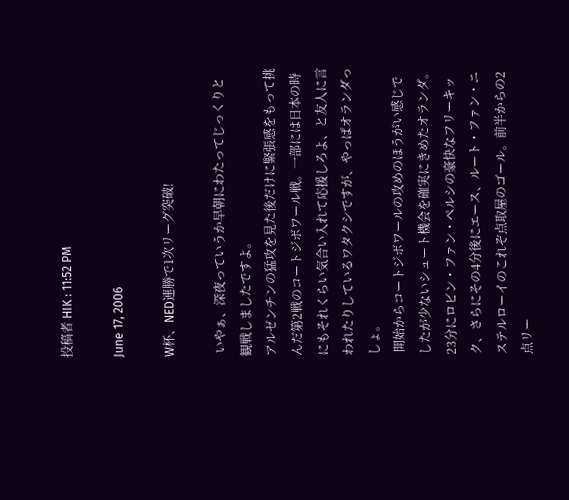投稿者 HIK : 11:52 PM

June 17, 2006

W杯、NED連勝で1次リーグ突破!

 いやぁ、深夜っていうか早朝にわたってじっくりと観戦しましたですよ。
アルゼンチンの猛攻を見た後だけに緊張感をもって挑んだ第2戦のコートジボワール戦。一部には日本の時にもそれくらい気合い入れて応援しろよ、と友人に言われたりしているワタクシですが、やっぱオランダっしょ。
 開始からコートジボワールの攻めのほうがい感じでしたが少ないシュート機会を確実にきめたオランダ。23分にロビン・ファン・ペルシの豪快なフリーキック、さらにその4分後にエース、ルート・ファン・ニステルローイのこれぞ点取屋のゴール。前半からの2点リー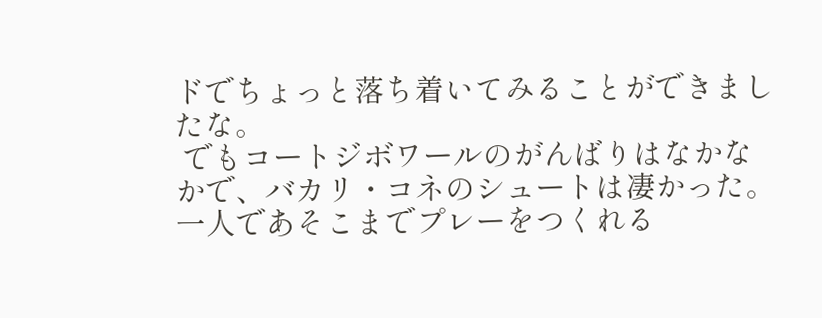ドでちょっと落ち着いてみることができましたな。
 でもコートジボワールのがんばりはなかなかで、バカリ・コネのシュートは凄かった。一人であそこまでプレーをつくれる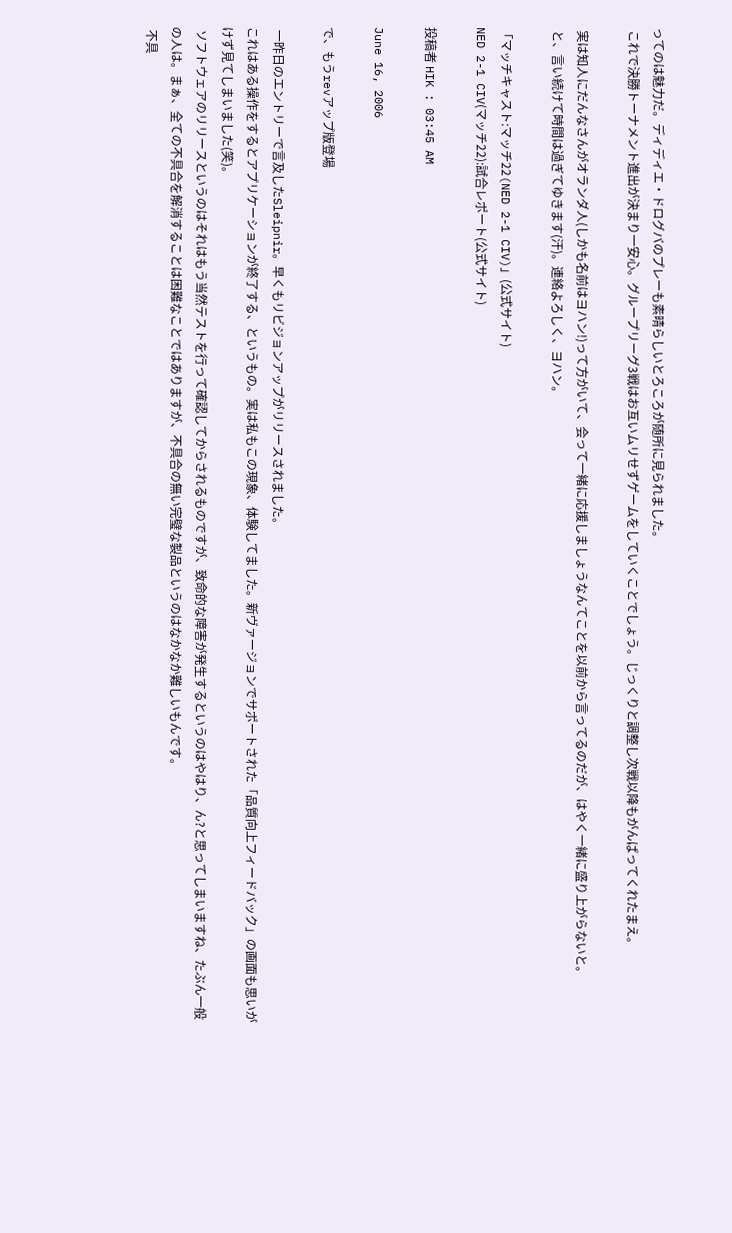ってのは魅力だ。ディディエ・ドログバのプレーも素晴らしいとろころが随所に見られました。
 これで決勝トーナメント進出が決まり一安心。グループリーグ3戦はお互いムリせずゲームをしていくことでしょう。じっくりと調整し次戦以降もがんばってくれたまえ。

 実は知人にだんなさんがオランダ人(しかも名前はヨハン!)って方がいて、会って一緒に応援しましょうなんてことを以前から言ってるのだが、はやく一緒に盛り上がらないと。
 と、言い続けて時間は過ぎてゆきます(汗)。連絡よろしく、ヨハン。

「マッチキャスト:マッチ22(NED 2-1 CIV)」(公式サイト)
NED 2-1 CIV(マッチ22):試合レポート(公式サイト)

投稿者 HIK : 03:45 AM

June 16, 2006

で、もうrevアップ版登場

 一昨日のエントリーで言及したSleipnir。早くもリビジョンアップがリリースされました。
これはある操作をするとアプリケーションが終了する、というもの。実は私もこの現象、体験してました。新ヴァージョンでサポートされた「品質向上フィードバック」の画面も思いがけず見てしまいました(笑)。
 ソフトウェアのリリースというのはそれはもう当然テストを行って確認してからされるものですが、致命的な障害が発生するというのはやはり、ん?と思ってしまいますね、たぶん一般の人は。まぁ、全ての不具合を解消することは困難なことではありますが、不具合の無い完璧な製品というのはなかなか難しいもんです。
 不具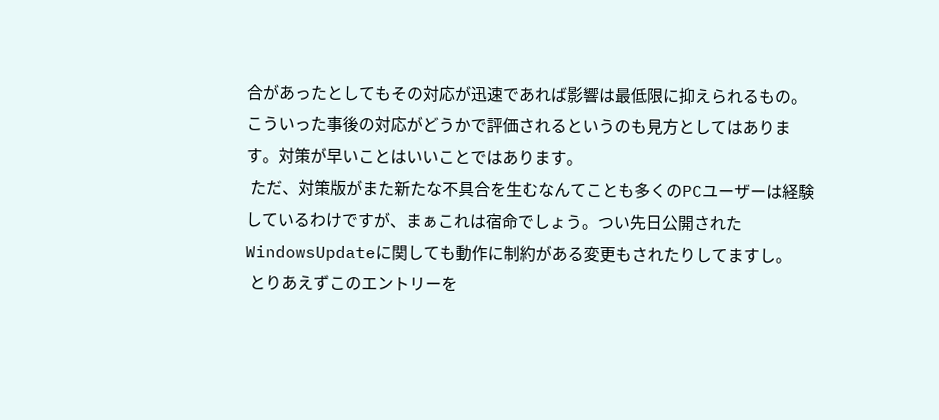合があったとしてもその対応が迅速であれば影響は最低限に抑えられるもの。こういった事後の対応がどうかで評価されるというのも見方としてはあります。対策が早いことはいいことではあります。
 ただ、対策版がまた新たな不具合を生むなんてことも多くのPCユーザーは経験しているわけですが、まぁこれは宿命でしょう。つい先日公開されたWindowsUpdateに関しても動作に制約がある変更もされたりしてますし。
 とりあえずこのエントリーを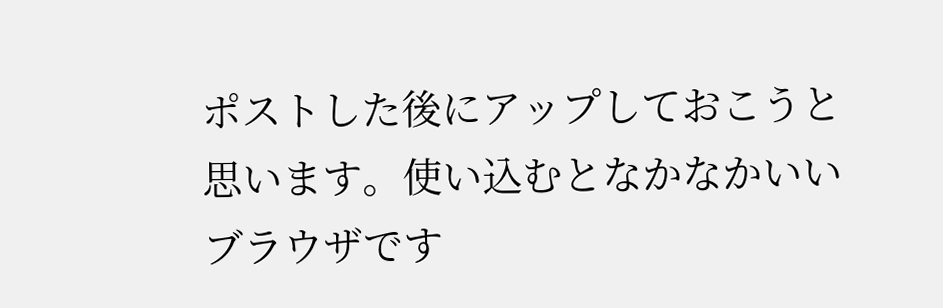ポストした後にアップしておこうと思います。使い込むとなかなかいいブラウザです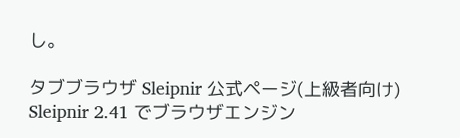し。

タブブラウザ Sleipnir 公式ページ(上級者向け)
Sleipnir 2.41 でブラウザエンジン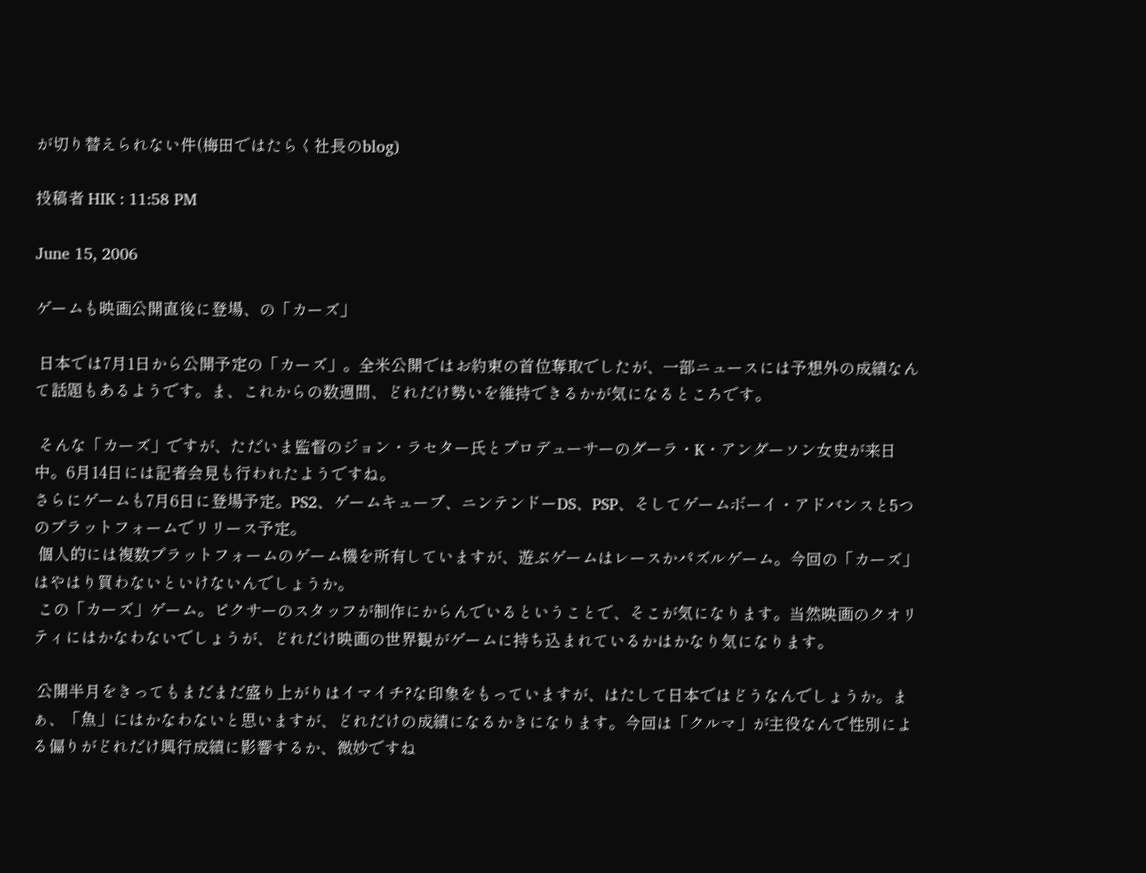が切り替えられない件(梅田ではたらく社長のblog)

投稿者 HIK : 11:58 PM

June 15, 2006

ゲームも映画公開直後に登場、の「カーズ」

 日本では7月1日から公開予定の「カーズ」。全米公開ではお約束の首位奪取でしたが、一部ニュースには予想外の成績なんて話題もあるようです。ま、これからの数週間、どれだけ勢いを維持できるかが気になるところです。

 そんな「カーズ」ですが、ただいま監督のジョン・ラセター氏とプロデューサーのダーラ・K・アンダーソン女史が来日中。6月14日には記者会見も行われたようですね。
さらにゲームも7月6日に登場予定。PS2、ゲームキューブ、ニンテンドーDS、PSP、そしてゲームボーイ・アドバンスと5つのプラットフォームでリリース予定。
 個人的には複数プラットフォームのゲーム機を所有していますが、遊ぶゲームはレースかパズルゲーム。今回の「カーズ」はやはり買わないといけないんでしょうか。
 この「カーズ」ゲーム。ピクサーのスタッフが制作にからんでいるということで、そこが気になります。当然映画のクオリティにはかなわないでしょうが、どれだけ映画の世界観がゲームに持ち込まれているかはかなり気になります。

 公開半月をきってもまだまだ盛り上がりはイマイチ?な印象をもっていますが、はたして日本ではどうなんでしょうか。まぁ、「魚」にはかなわないと思いますが、どれだけの成績になるかきになります。今回は「クルマ」が主役なんで性別による偏りがどれだけ興行成績に影響するか、微妙ですね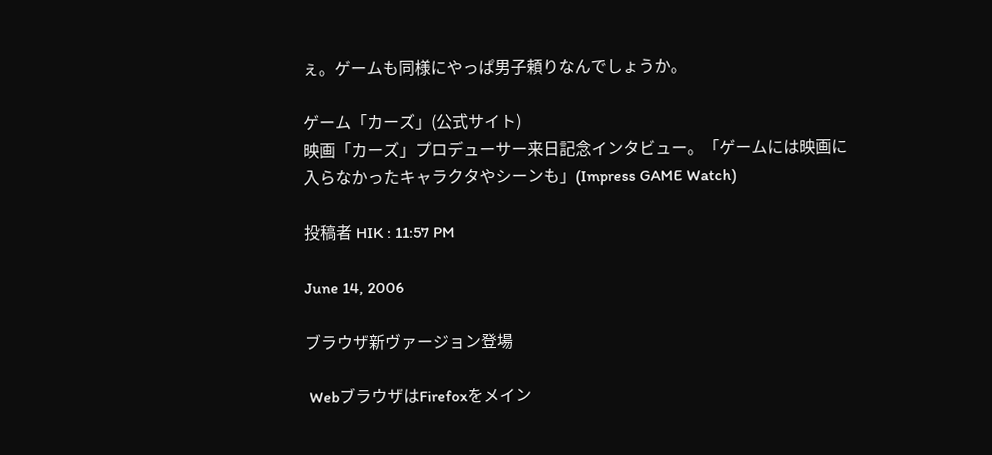ぇ。ゲームも同様にやっぱ男子頼りなんでしょうか。

ゲーム「カーズ」(公式サイト)
映画「カーズ」プロデューサー来日記念インタビュー。「ゲームには映画に入らなかったキャラクタやシーンも」(Impress GAME Watch)

投稿者 HIK : 11:57 PM

June 14, 2006

ブラウザ新ヴァージョン登場

 WebブラウザはFirefoxをメイン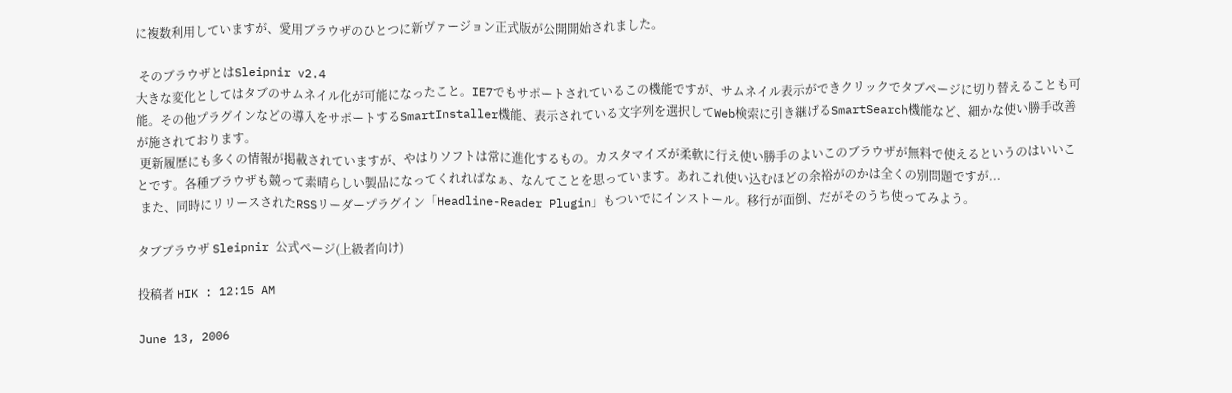に複数利用していますが、愛用ブラウザのひとつに新ヴァージョン正式版が公開開始されました。

 そのブラウザとはSleipnir v2.4
大きな変化としてはタブのサムネイル化が可能になったこと。IE7でもサポートされているこの機能ですが、サムネイル表示ができクリックでタブページに切り替えることも可能。その他プラグインなどの導入をサポートするSmartInstaller機能、表示されている文字列を選択してWeb検索に引き継げるSmartSearch機能など、細かな使い勝手改善が施されております。
 更新履歴にも多くの情報が掲載されていますが、やはりソフトは常に進化するもの。カスタマイズが柔軟に行え使い勝手のよいこのブラウザが無料で使えるというのはいいことです。各種ブラウザも競って素晴らしい製品になってくれればなぁ、なんてことを思っています。あれこれ使い込むほどの余裕がのかは全くの別問題ですが...
 また、同時にリリースされたRSSリーダープラグイン「Headline-Reader Plugin」もついでにインストール。移行が面倒、だがそのうち使ってみよう。

タブブラウザ Sleipnir 公式ページ(上級者向け)

投稿者 HIK : 12:15 AM

June 13, 2006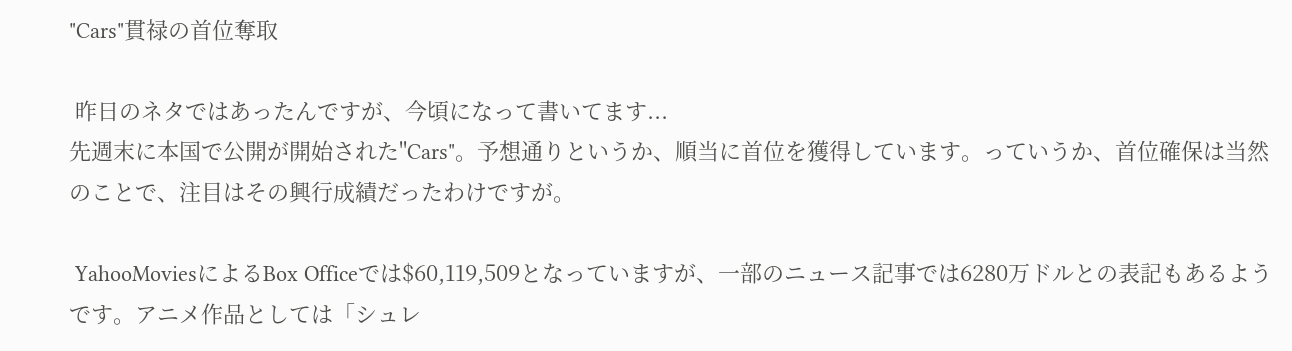"Cars"貫禄の首位奪取

 昨日のネタではあったんですが、今頃になって書いてます...
先週末に本国で公開が開始された"Cars"。予想通りというか、順当に首位を獲得しています。っていうか、首位確保は当然のことで、注目はその興行成績だったわけですが。

 YahooMoviesによるBox Officeでは$60,119,509となっていますが、一部のニュース記事では6280万ドルとの表記もあるようです。アニメ作品としては「シュレ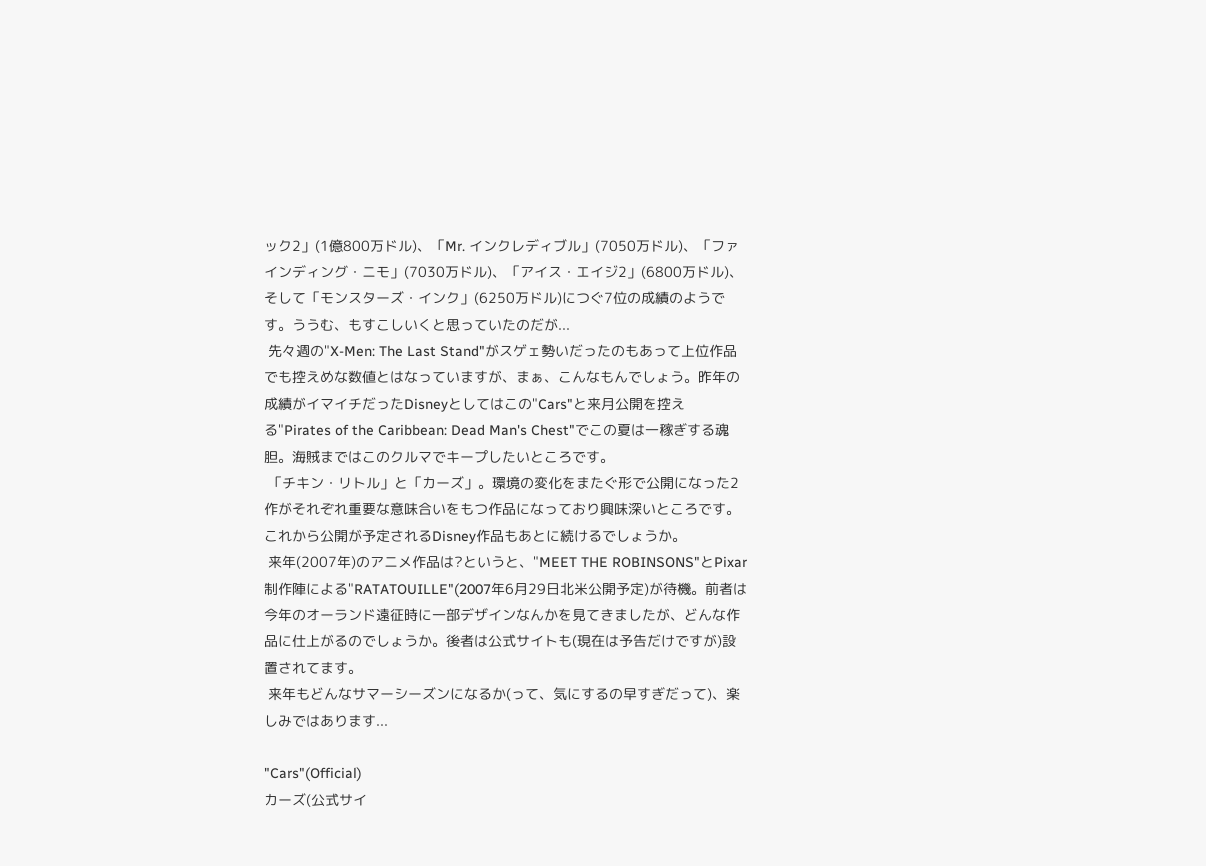ック2」(1億800万ドル)、「Mr. インクレディブル」(7050万ドル)、「ファインディング・ニモ」(7030万ドル)、「アイス・エイジ2」(6800万ドル)、そして「モンスターズ・インク」(6250万ドル)につぐ7位の成績のようです。ううむ、もすこしいくと思っていたのだが...
 先々週の"X-Men: The Last Stand"がスゲェ勢いだったのもあって上位作品でも控えめな数値とはなっていますが、まぁ、こんなもんでしょう。昨年の成績がイマイチだったDisneyとしてはこの"Cars"と来月公開を控える"Pirates of the Caribbean: Dead Man's Chest"でこの夏は一稼ぎする魂胆。海賊まではこのクルマでキープしたいところです。
 「チキン・リトル」と「カーズ」。環境の変化をまたぐ形で公開になった2作がそれぞれ重要な意味合いをもつ作品になっており興味深いところです。これから公開が予定されるDisney作品もあとに続けるでしょうか。
 来年(2007年)のアニメ作品は?というと、"MEET THE ROBINSONS"とPixar制作陣による"RATATOUILLE"(2007年6月29日北米公開予定)が待機。前者は今年のオーランド遠征時に一部デザインなんかを見てきましたが、どんな作品に仕上がるのでしょうか。後者は公式サイトも(現在は予告だけですが)設置されてます。
 来年もどんなサマーシーズンになるか(って、気にするの早すぎだって)、楽しみではあります...

"Cars"(Official)
カーズ(公式サイ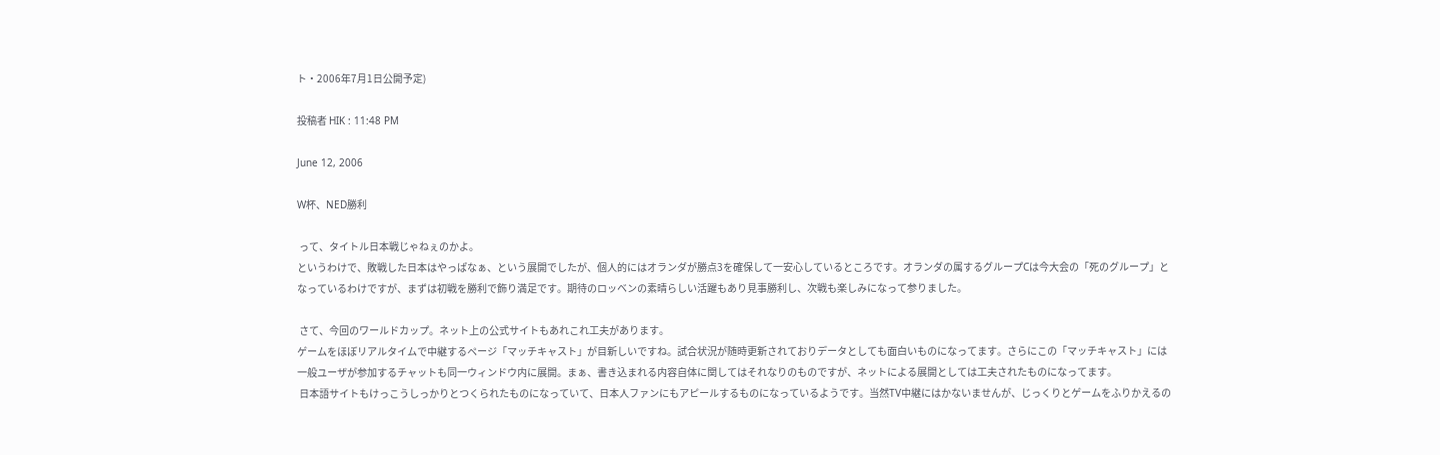ト・2006年7月1日公開予定)

投稿者 HIK : 11:48 PM

June 12, 2006

W杯、NED勝利

 って、タイトル日本戦じゃねぇのかよ。
というわけで、敗戦した日本はやっぱなぁ、という展開でしたが、個人的にはオランダが勝点3を確保して一安心しているところです。オランダの属するグループCは今大会の「死のグループ」となっているわけですが、まずは初戦を勝利で飾り満足です。期待のロッベンの素晴らしい活躍もあり見事勝利し、次戦も楽しみになって参りました。

 さて、今回のワールドカップ。ネット上の公式サイトもあれこれ工夫があります。
ゲームをほぼリアルタイムで中継するページ「マッチキャスト」が目新しいですね。試合状況が随時更新されておりデータとしても面白いものになってます。さらにこの「マッチキャスト」には一般ユーザが参加するチャットも同一ウィンドウ内に展開。まぁ、書き込まれる内容自体に関してはそれなりのものですが、ネットによる展開としては工夫されたものになってます。
 日本語サイトもけっこうしっかりとつくられたものになっていて、日本人ファンにもアピールするものになっているようです。当然TV中継にはかないませんが、じっくりとゲームをふりかえるの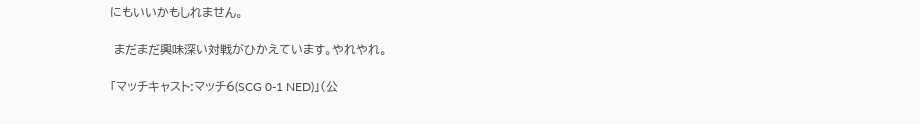にもいいかもしれません。

 まだまだ興味深い対戦がひかえています。やれやれ。

「マッチキャスト:マッチ6(SCG 0-1 NED)」(公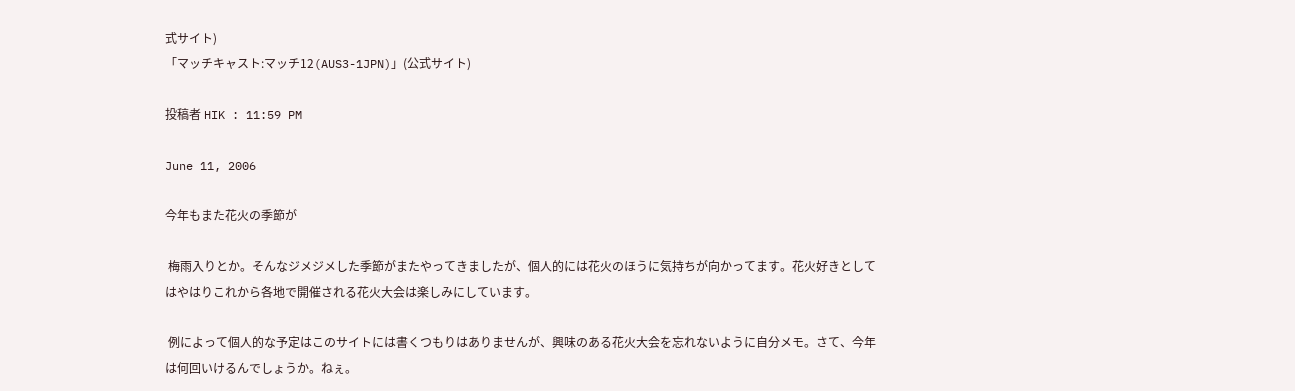式サイト)
「マッチキャスト:マッチ12(AUS3-1JPN)」(公式サイト)

投稿者 HIK : 11:59 PM

June 11, 2006

今年もまた花火の季節が

 梅雨入りとか。そんなジメジメした季節がまたやってきましたが、個人的には花火のほうに気持ちが向かってます。花火好きとしてはやはりこれから各地で開催される花火大会は楽しみにしています。

 例によって個人的な予定はこのサイトには書くつもりはありませんが、興味のある花火大会を忘れないように自分メモ。さて、今年は何回いけるんでしょうか。ねぇ。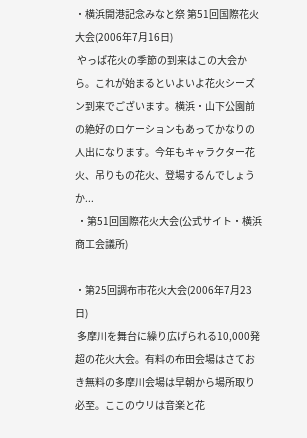・横浜開港記念みなと祭 第51回国際花火大会(2006年7月16日)
 やっぱ花火の季節の到来はこの大会から。これが始まるといよいよ花火シーズン到来でございます。横浜・山下公園前の絶好のロケーションもあってかなりの人出になります。今年もキャラクター花火、吊りもの花火、登場するんでしょうか...
 ・第51回国際花火大会(公式サイト・横浜商工会議所)

・第25回調布市花火大会(2006年7月23日)
 多摩川を舞台に繰り広げられる10,000発超の花火大会。有料の布田会場はさておき無料の多摩川会場は早朝から場所取り必至。ここのウリは音楽と花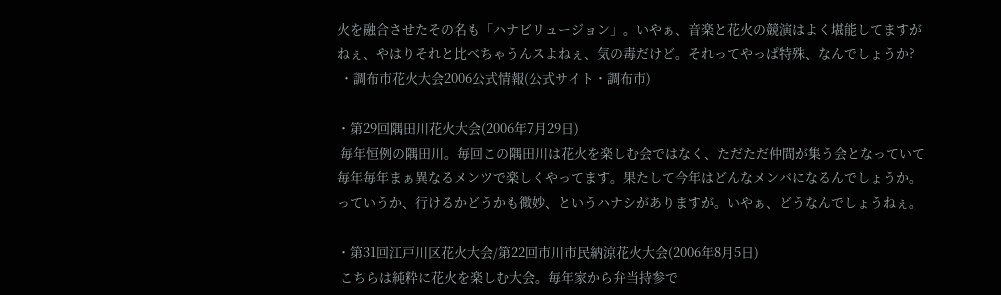火を融合させたその名も「ハナビリュージョン」。いやぁ、音楽と花火の競演はよく堪能してますがねぇ、やはりそれと比べちゃうんスよねぇ、気の毒だけど。それってやっぱ特殊、なんでしょうか?
 ・調布市花火大会2006公式情報(公式サイト・調布市)

・第29回隅田川花火大会(2006年7月29日)
 毎年恒例の隅田川。毎回この隅田川は花火を楽しむ会ではなく、ただただ仲間が集う会となっていて毎年毎年まぁ異なるメンツで楽しくやってます。果たして今年はどんなメンバになるんでしょうか。っていうか、行けるかどうかも微妙、というハナシがありますが。いやぁ、どうなんでしょうねぇ。

・第31回江戸川区花火大会/第22回市川市民納涼花火大会(2006年8月5日)
 こちらは純粋に花火を楽しむ大会。毎年家から弁当持参で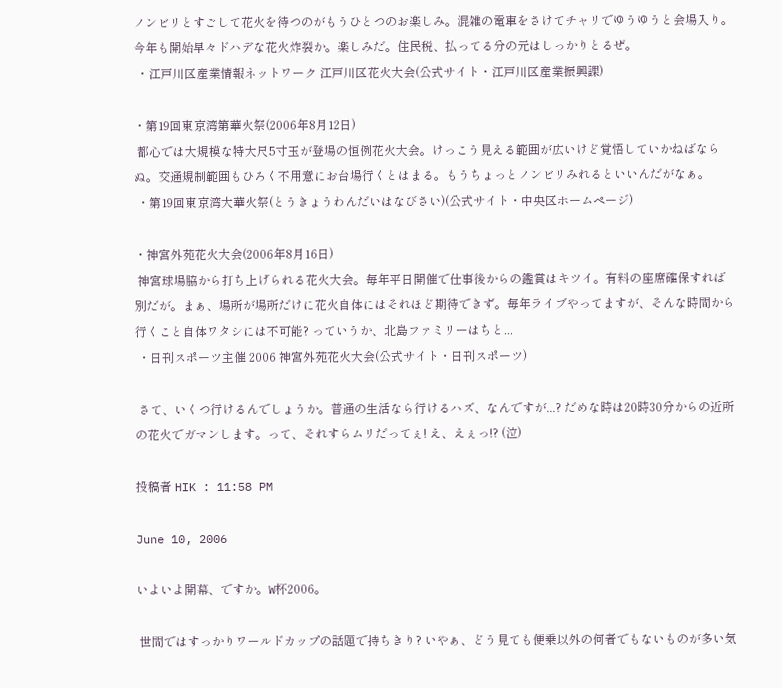ノンビリとすごして花火を待つのがもうひとつのお楽しみ。混雑の電車をさけてチャリでゆうゆうと会場入り。今年も開始早々ドハデな花火炸裂か。楽しみだ。住民税、払ってる分の元はしっかりとるぜ。
 ・江戸川区産業情報ネットワーク 江戸川区花火大会(公式サイト・江戸川区産業振興課)

・第19回東京湾第華火祭(2006年8月12日)
 都心では大規模な特大尺5寸玉が登場の恒例花火大会。けっこう見える範囲が広いけど覚悟していかねばならぬ。交通規制範囲もひろく不用意にお台場行くとはまる。もうちょっとノンビリみれるといいんだがなぁ。
 ・第19回東京湾大華火祭(とうきょうわんだいはなびさい)(公式サイト・中央区ホームページ)

・神宮外苑花火大会(2006年8月16日)
 神宮球場脇から打ち上げられる花火大会。毎年平日開催で仕事後からの鑑賞はキツイ。有料の座席確保すれば別だが。まぁ、場所が場所だけに花火自体にはそれほど期待できず。毎年ライブやってますが、そんな時間から行くこと自体ワタシには不可能? っていうか、北島ファミリーはちと...
 ・日刊スポーツ主催 2006 神宮外苑花火大会(公式サイト・日刊スポーツ)

 さて、いくつ行けるんでしょうか。普通の生活なら行けるハズ、なんですが...? だめな時は20時30分からの近所の花火でガマンします。って、それすらムリだってぇ! え、えぇっ!? (泣)

投稿者 HIK : 11:58 PM

June 10, 2006

いよいよ開幕、ですか。W杯2006。

 世間ではすっかりワールドカップの話題で持ちきり? いやぁ、どう見ても便乗以外の何者でもないものが多い気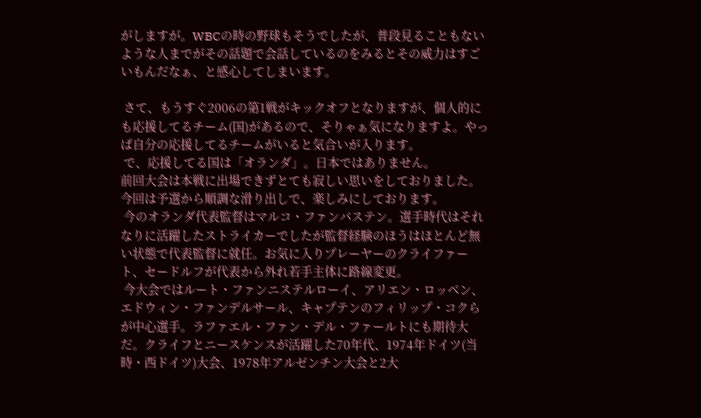がしますが。WBCの時の野球もそうでしたが、普段見ることもないような人までがその話題で会話しているのをみるとその威力はすごいもんだなぁ、と感心してしまいます。

 さて、もうすぐ2006の第1戦がキックオフとなりますが、個人的にも応援してるチーム(国)があるので、そりゃぁ気になりますよ。やっぱ自分の応援してるチームがいると気合いが入ります。
 で、応援してる国は「オランダ」。日本ではありません。
前回大会は本戦に出場できずとても寂しい思いをしておりました。今回は予選から順調な滑り出しで、楽しみにしております。
 今のオランダ代表監督はマルコ・ファンバステン。選手時代はそれなりに活躍したストライカーでしたが監督経験のほうはほとんど無い状態で代表監督に就任。お気に入りプレーヤーのクライファート、セードルフが代表から外れ若手主体に路線変更。
 今大会ではルート・ファンニステルローイ、アリエン・ロッベン、エドウィン・ファンデルサール、キャプテンのフィリップ・コクらが中心選手。ラファエル・ファン・デル・ファールトにも期待大だ。クライフとニースケンスが活躍した70年代、1974年ドイツ(当時・西ドイツ)大会、1978年アルゼンチン大会と2大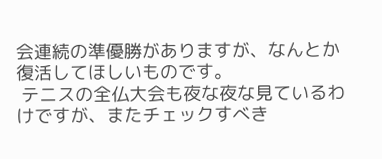会連続の準優勝がありますが、なんとか復活してほしいものです。
 テニスの全仏大会も夜な夜な見ているわけですが、またチェックすべき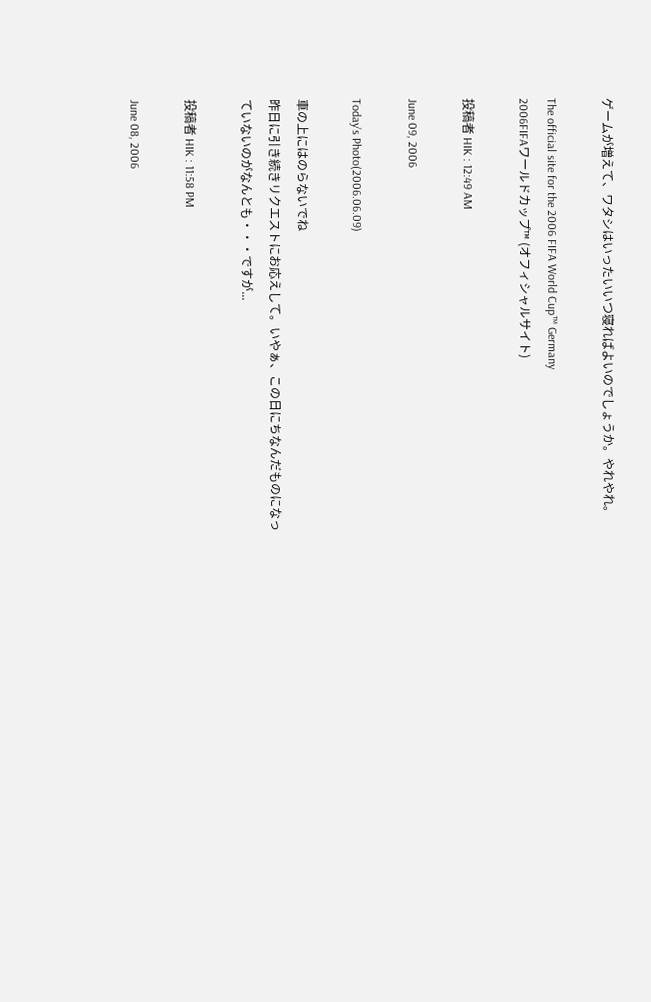ゲームが増えて、ワタシはいったいいつ寝ればよいのでしょうか。やれやれ。

The official site for the 2006 FIFA World Cup™ Germany
2006FIFAワールドカップ™ (オフィシャルサイト)

投稿者 HIK : 12:49 AM

June 09, 2006

Today’s Photo(2006.06.09)

車の上にはのらないでね
昨日に引き続きリクエストにお応えして。いやぁ、この日にちなんだものになっていないのがなんとも・・・ですが...

投稿者 HIK : 11:58 PM

June 08, 2006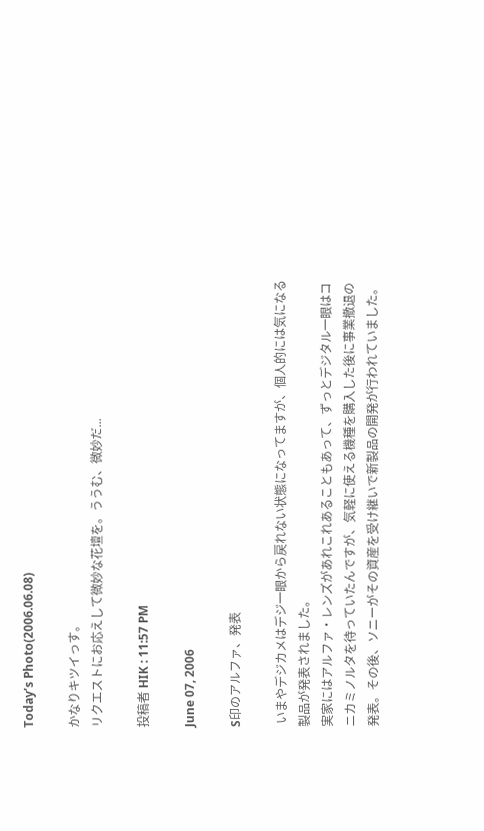Today’s Photo(2006.06.08)

かなりキツイっす。
リクエストにお応えして微妙な花壇を。ううむ、微妙だ...

投稿者 HIK : 11:57 PM

June 07, 2006

S印のアルファ、発表

 いまやデジカメはデジ一眼から戻れない状態になってますが、個人的には気になる製品が発表されました。
実家にはアルファ・レンズがあれこれあることもあって、ずっとデジタル一眼はコニカミノルタを待っていたんですが、気軽に使える機種を購入した後に事業撤退の発表。その後、ソニーがその資産を受け継いで新製品の開発が行われていました。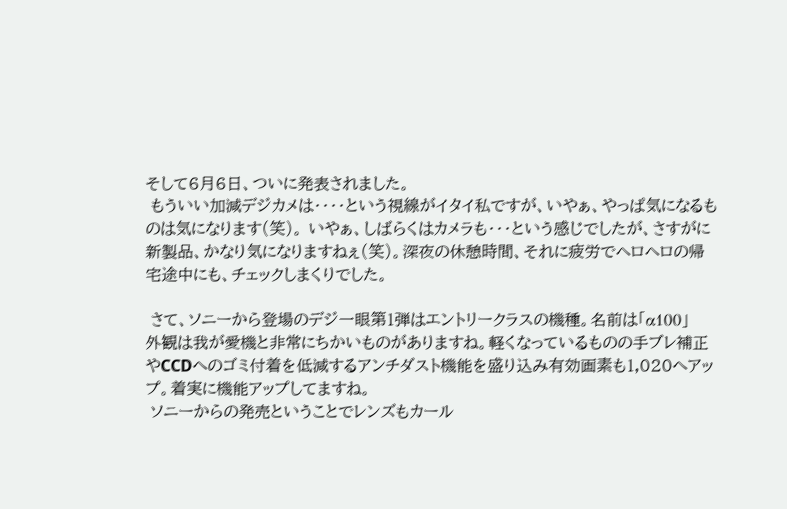そして6月6日、ついに発表されました。
 もういい加減デジカメは・・・・という視線がイタイ私ですが、いやぁ、やっぱ気になるものは気になります(笑)。 いやぁ、しばらくはカメラも・・・という感じでしたが、さすがに新製品、かなり気になりますねぇ(笑)。深夜の休憩時間、それに疲労でヘロヘロの帰宅途中にも、チェックしまくりでした。

 さて、ソニーから登場のデジ一眼第1弾はエントリークラスの機種。名前は「α100」
外観は我が愛機と非常にちかいものがありますね。軽くなっているものの手ブレ補正やCCDへのゴミ付着を低減するアンチダスト機能を盛り込み有効画素も1,020へアップ。着実に機能アップしてますね。
 ソニーからの発売ということでレンズもカール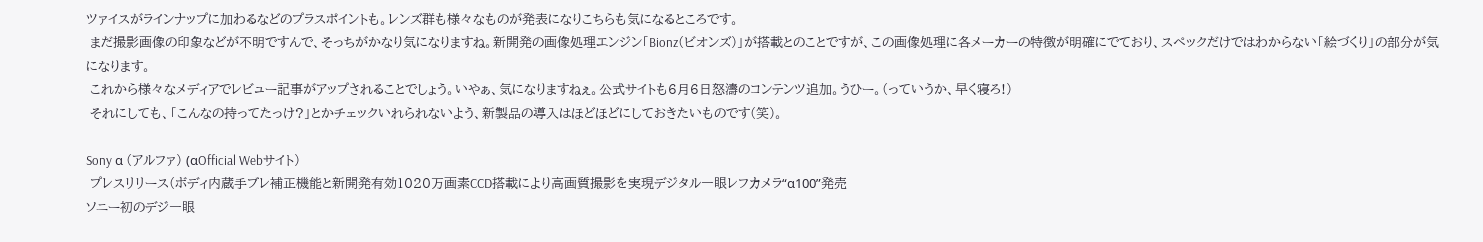ツァイスがラインナップに加わるなどのプラスポイントも。レンズ群も様々なものが発表になりこちらも気になるところです。
 まだ撮影画像の印象などが不明ですんで、そっちがかなり気になりますね。新開発の画像処理エンジン「Bionz(ビオンズ)」が搭載とのことですが、この画像処理に各メーカーの特徴が明確にでており、スペックだけではわからない「絵づくり」の部分が気になります。
 これから様々なメディアでレビュー記事がアップされることでしょう。いやぁ、気になりますねぇ。公式サイトも6月6日怒濤のコンテンツ追加。うひー。(っていうか、早く寝ろ!)
 それにしても、「こんなの持ってたっけ?」とかチェックいれられないよう、新製品の導入はほどほどにしておきたいものです(笑)。

Sony α (アルファ) (αOfficial Webサイト)
 プレスリリース(ボディ内蔵手ブレ補正機能と新開発有効1020万画素CCD搭載により高画質撮影を実現デジタル一眼レフカメラ“α100”発売
ソニー初のデジ一眼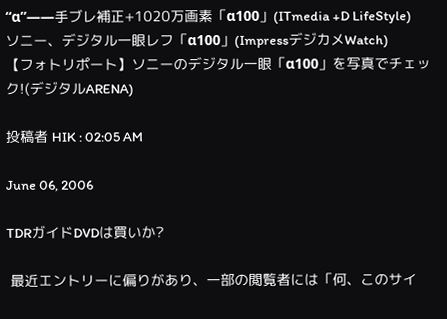“α”――手ブレ補正+1020万画素「α100」(ITmedia +D LifeStyle)
ソニー、デジタル一眼レフ「α100」(ImpressデジカメWatch)
【フォトリポート】ソニーのデジタル一眼「α100」を写真でチェック!(デジタルARENA)

投稿者 HIK : 02:05 AM

June 06, 2006

TDRガイドDVDは買いか?

 最近エントリーに偏りがあり、一部の閲覧者には「何、このサイ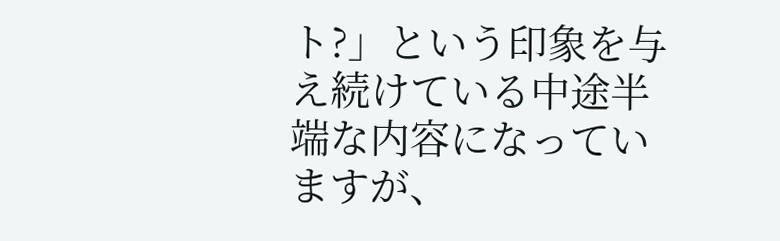ト?」という印象を与え続けている中途半端な内容になっていますが、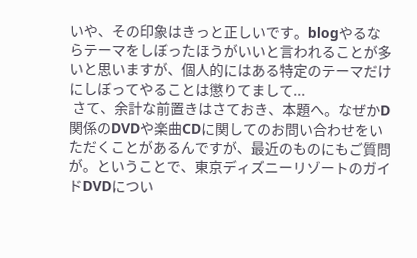いや、その印象はきっと正しいです。blogやるならテーマをしぼったほうがいいと言われることが多いと思いますが、個人的にはある特定のテーマだけにしぼってやることは懲りてまして...
 さて、余計な前置きはさておき、本題へ。なぜかD関係のDVDや楽曲CDに関してのお問い合わせをいただくことがあるんですが、最近のものにもご質問が。ということで、東京ディズニーリゾートのガイドDVDについ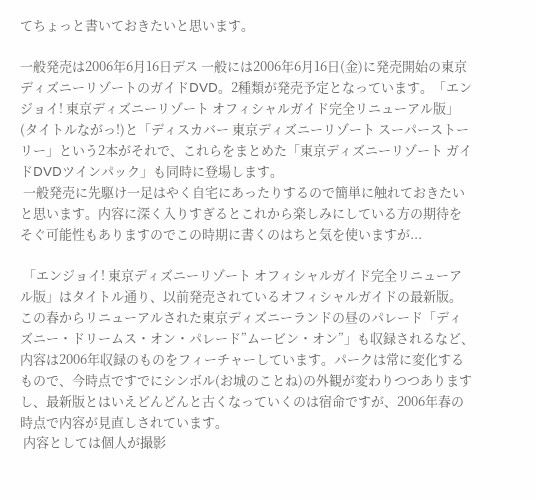てちょっと書いておきたいと思います。

一般発売は2006年6月16日デス 一般には2006年6月16日(金)に発売開始の東京ディズニーリゾートのガイドDVD。2種類が発売予定となっています。「エンジョイ! 東京ディズニーリゾート オフィシャルガイド完全リニューアル版」(タイトルながっ!)と「ディスカバー 東京ディズニーリゾート スーパーストーリー」という2本がそれで、これらをまとめた「東京ディズニーリゾート ガイドDVDツインパック」も同時に登場します。
 一般発売に先駆け一足はやく自宅にあったりするので簡単に触れておきたいと思います。内容に深く入りすぎるとこれから楽しみにしている方の期待をそぐ可能性もありますのでこの時期に書くのはちと気を使いますが...

 「エンジョイ! 東京ディズニーリゾート オフィシャルガイド完全リニューアル版」はタイトル通り、以前発売されているオフィシャルガイドの最新版。この春からリニューアルされた東京ディズニーランドの昼のパレード「ディズニー・ドリームス・オン・パレード”ムービン・オン”」も収録されるなど、内容は2006年収録のものをフィーチャーしています。パークは常に変化するもので、今時点ですでにシンボル(お城のことね)の外観が変わりつつありますし、最新版とはいえどんどんと古くなっていくのは宿命ですが、2006年春の時点で内容が見直しされています。
 内容としては個人が撮影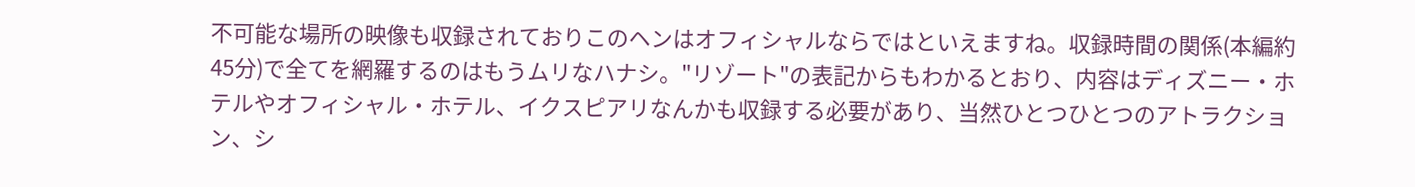不可能な場所の映像も収録されておりこのヘンはオフィシャルならではといえますね。収録時間の関係(本編約45分)で全てを網羅するのはもうムリなハナシ。"リゾート"の表記からもわかるとおり、内容はディズニー・ホテルやオフィシャル・ホテル、イクスピアリなんかも収録する必要があり、当然ひとつひとつのアトラクション、シ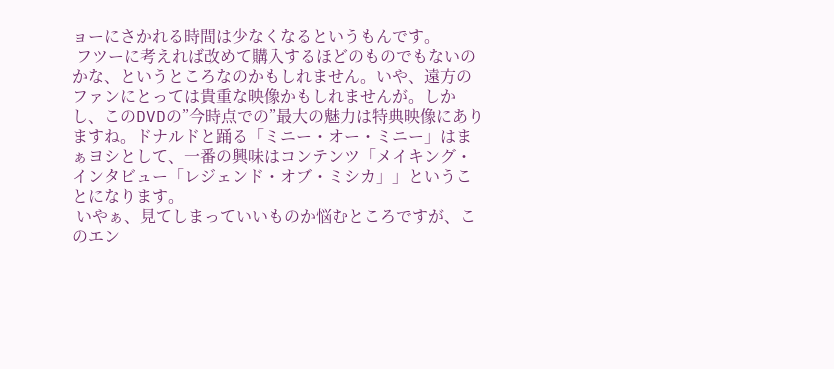ョーにさかれる時間は少なくなるというもんです。
 フツーに考えれば改めて購入するほどのものでもないのかな、というところなのかもしれません。いや、遠方のファンにとっては貴重な映像かもしれませんが。しかし、このDVDの”今時点での”最大の魅力は特典映像にありますね。ドナルドと踊る「ミニー・オー・ミニー」はまぁヨシとして、一番の興味はコンテンツ「メイキング・インタビュー「レジェンド・オブ・ミシカ」」ということになります。
 いやぁ、見てしまっていいものか悩むところですが、このエン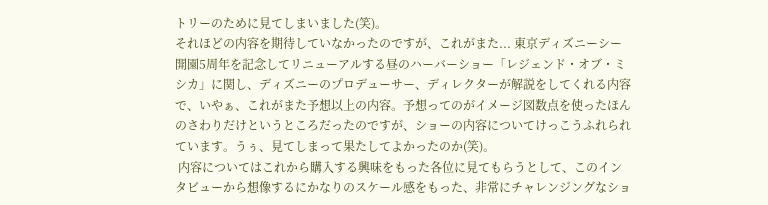トリーのために見てしまいました(笑)。
それほどの内容を期待していなかったのですが、これがまた... 東京ディズニーシー開園5周年を記念してリニューアルする昼のハーバーショー「レジェンド・オブ・ミシカ」に関し、ディズニーのプロデューサー、ディレクターが解説をしてくれる内容で、いやぁ、これがまた予想以上の内容。予想ってのがイメージ図数点を使ったほんのさわりだけというところだったのですが、ショーの内容についてけっこうふれられています。うぅ、見てしまって果たしてよかったのか(笑)。
 内容についてはこれから購入する興味をもった各位に見てもらうとして、このインタビューから想像するにかなりのスケール感をもった、非常にチャレンジングなショ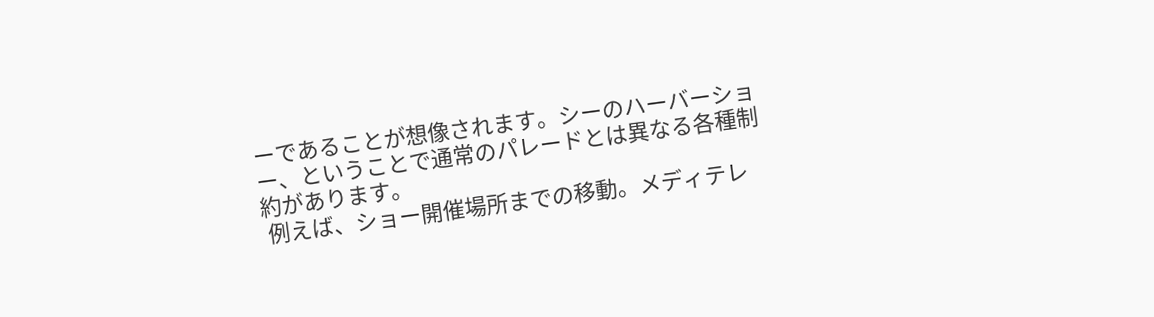ーであることが想像されます。シーのハーバーショー、ということで通常のパレードとは異なる各種制約があります。
 例えば、ショー開催場所までの移動。メディテレ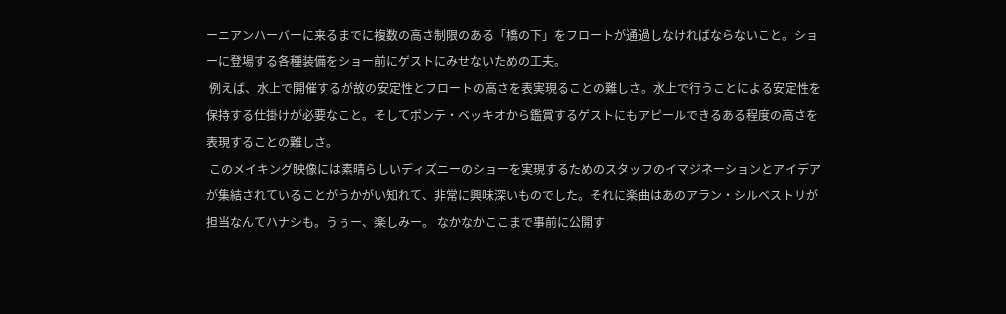ーニアンハーバーに来るまでに複数の高さ制限のある「橋の下」をフロートが通過しなければならないこと。ショーに登場する各種装備をショー前にゲストにみせないための工夫。
 例えば、水上で開催するが故の安定性とフロートの高さを表実現ることの難しさ。水上で行うことによる安定性を保持する仕掛けが必要なこと。そしてポンテ・ベッキオから鑑賞するゲストにもアピールできるある程度の高さを表現することの難しさ。
 このメイキング映像には素晴らしいディズニーのショーを実現するためのスタッフのイマジネーションとアイデアが集結されていることがうかがい知れて、非常に興味深いものでした。それに楽曲はあのアラン・シルベストリが担当なんてハナシも。うぅー、楽しみー。 なかなかここまで事前に公開す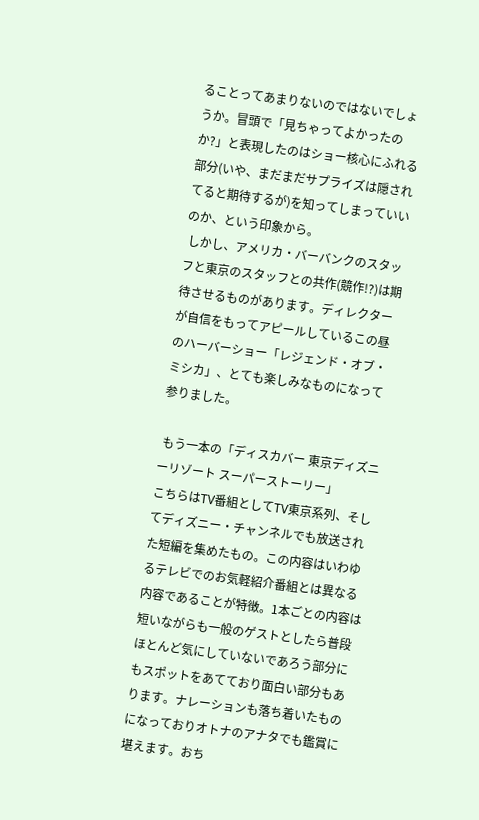ることってあまりないのではないでしょうか。冒頭で「見ちゃってよかったのか?」と表現したのはショー核心にふれる部分(いや、まだまだサプライズは隠されてると期待するが)を知ってしまっていいのか、という印象から。
 しかし、アメリカ・バーバンクのスタッフと東京のスタッフとの共作(競作!?)は期待させるものがあります。ディレクターが自信をもってアピールしているこの昼のハーバーショー「レジェンド・オブ・ミシカ」、とても楽しみなものになって参りました。

 もう一本の「ディスカバー 東京ディズニーリゾート スーパーストーリー」
こちらはTV番組としてTV東京系列、そしてディズニー・チャンネルでも放送された短編を集めたもの。この内容はいわゆるテレビでのお気軽紹介番組とは異なる内容であることが特徴。1本ごとの内容は短いながらも一般のゲストとしたら普段ほとんど気にしていないであろう部分にもスポットをあてており面白い部分もあります。ナレーションも落ち着いたものになっておりオトナのアナタでも鑑賞に堪えます。おち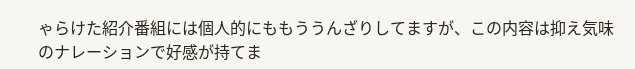ゃらけた紹介番組には個人的にももううんざりしてますが、この内容は抑え気味のナレーションで好感が持てま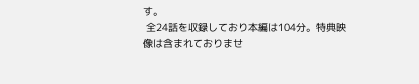す。
 全24話を収録しており本編は104分。特典映像は含まれておりませ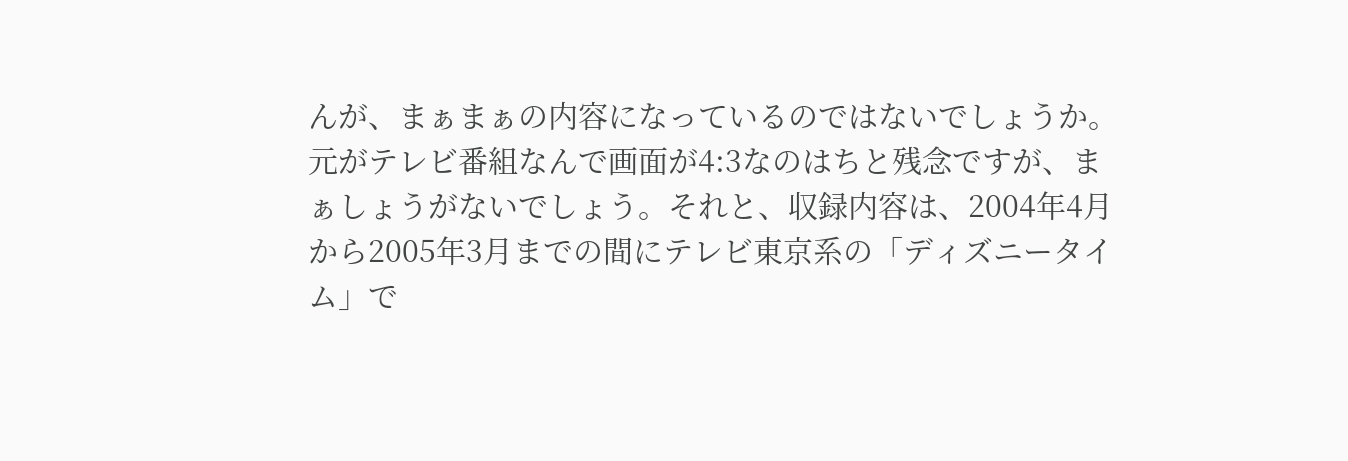んが、まぁまぁの内容になっているのではないでしょうか。元がテレビ番組なんで画面が4:3なのはちと残念ですが、まぁしょうがないでしょう。それと、収録内容は、2004年4月から2005年3月までの間にテレビ東京系の「ディズニータイム」で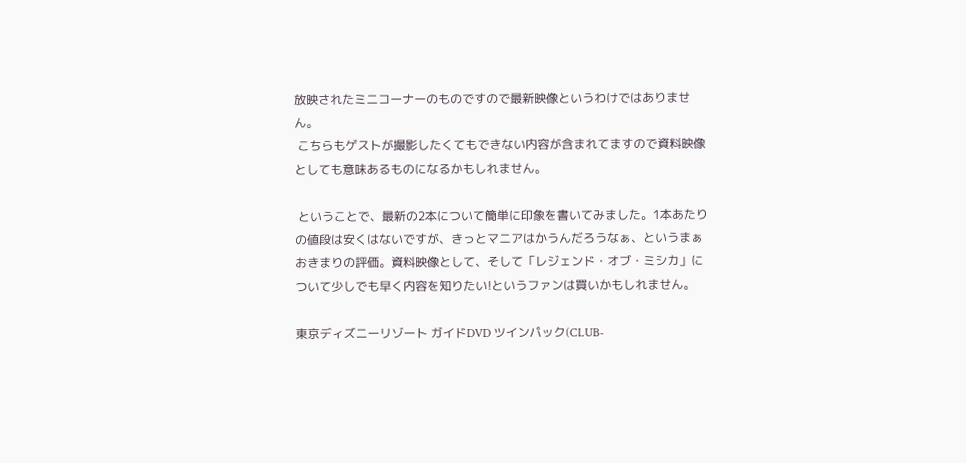放映されたミニコーナーのものですので最新映像というわけではありません。
 こちらもゲストが撮影したくてもできない内容が含まれてますので資料映像としても意味あるものになるかもしれません。

 ということで、最新の2本について簡単に印象を書いてみました。1本あたりの値段は安くはないですが、きっとマニアはかうんだろうなぁ、というまぁおきまりの評価。資料映像として、そして「レジェンド・オブ・ミシカ」について少しでも早く内容を知りたい!というファンは買いかもしれません。

東京ディズニーリゾート ガイドDVD ツインパック(CLUB-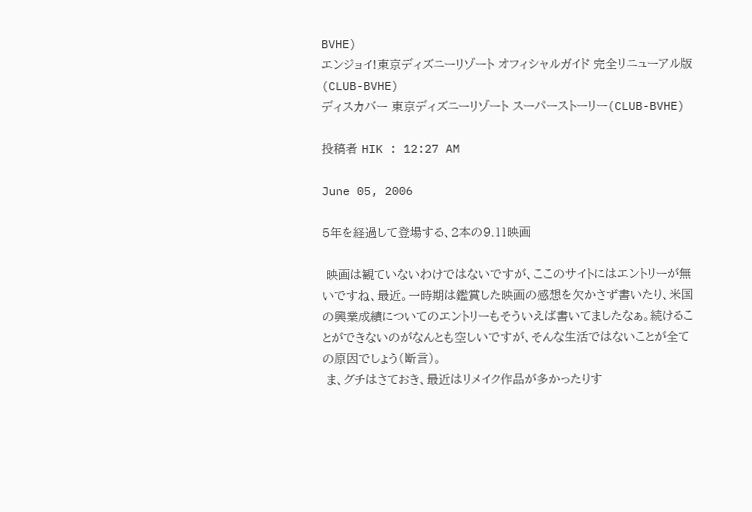BVHE)
エンジョイ!東京ディズニーリゾート オフィシャルガイド 完全リニューアル版(CLUB-BVHE)
ディスカバー 東京ディズニーリゾート スーパーストーリー(CLUB-BVHE)

投稿者 HIK : 12:27 AM

June 05, 2006

5年を経過して登場する、2本の9.11映画

 映画は観ていないわけではないですが、ここのサイトにはエントリーが無いですね、最近。一時期は鑑賞した映画の感想を欠かさず書いたり、米国の興業成績についてのエントリーもそういえば書いてましたなぁ。続けることができないのがなんとも空しいですが、そんな生活ではないことが全ての原因でしょう(断言)。
 ま、グチはさておき、最近はリメイク作品が多かったりす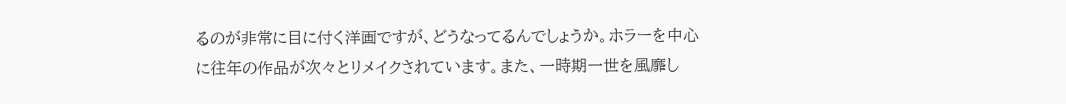るのが非常に目に付く洋画ですが、どうなってるんでしょうか。ホラーを中心に往年の作品が次々とリメイクされています。また、一時期一世を風靡し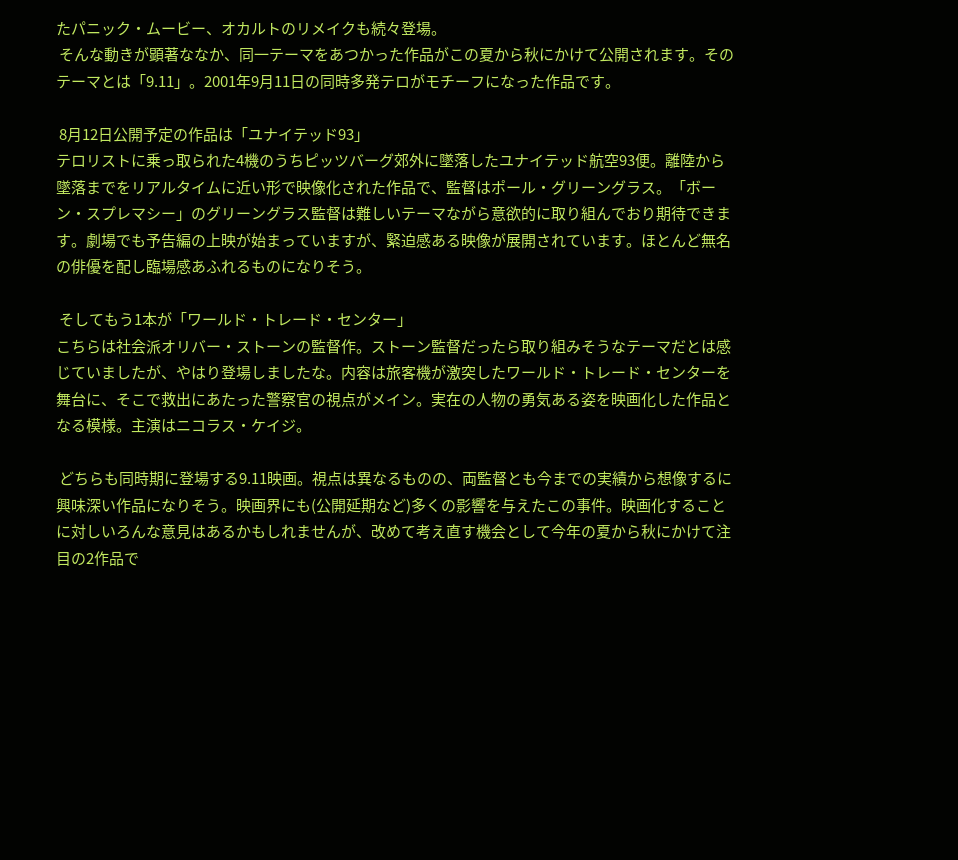たパニック・ムービー、オカルトのリメイクも続々登場。
 そんな動きが顕著ななか、同一テーマをあつかった作品がこの夏から秋にかけて公開されます。そのテーマとは「9.11」。2001年9月11日の同時多発テロがモチーフになった作品です。

 8月12日公開予定の作品は「ユナイテッド93」
テロリストに乗っ取られた4機のうちピッツバーグ郊外に墜落したユナイテッド航空93便。離陸から墜落までをリアルタイムに近い形で映像化された作品で、監督はポール・グリーングラス。「ボーン・スプレマシー」のグリーングラス監督は難しいテーマながら意欲的に取り組んでおり期待できます。劇場でも予告編の上映が始まっていますが、緊迫感ある映像が展開されています。ほとんど無名の俳優を配し臨場感あふれるものになりそう。

 そしてもう1本が「ワールド・トレード・センター」
こちらは社会派オリバー・ストーンの監督作。ストーン監督だったら取り組みそうなテーマだとは感じていましたが、やはり登場しましたな。内容は旅客機が激突したワールド・トレード・センターを舞台に、そこで救出にあたった警察官の視点がメイン。実在の人物の勇気ある姿を映画化した作品となる模様。主演はニコラス・ケイジ。

 どちらも同時期に登場する9.11映画。視点は異なるものの、両監督とも今までの実績から想像するに興味深い作品になりそう。映画界にも(公開延期など)多くの影響を与えたこの事件。映画化することに対しいろんな意見はあるかもしれませんが、改めて考え直す機会として今年の夏から秋にかけて注目の2作品で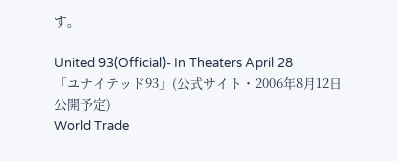す。

United 93(Official)- In Theaters April 28
「ユナイテッド93」(公式サイト・2006年8月12日公開予定)
World Trade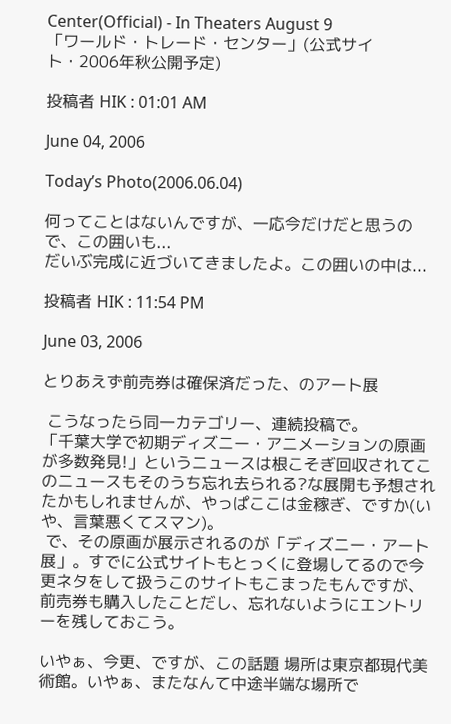Center(Official) - In Theaters August 9
「ワールド・トレード・センター」(公式サイト・2006年秋公開予定)

投稿者 HIK : 01:01 AM

June 04, 2006

Today’s Photo(2006.06.04)

何ってことはないんですが、一応今だけだと思うので、この囲いも...
だいぶ完成に近づいてきましたよ。この囲いの中は...

投稿者 HIK : 11:54 PM

June 03, 2006

とりあえず前売券は確保済だった、のアート展

 こうなったら同一カテゴリー、連続投稿で。
「千葉大学で初期ディズニー・アニメーションの原画が多数発見!」というニュースは根こそぎ回収されてこのニュースもそのうち忘れ去られる?な展開も予想されたかもしれませんが、やっぱここは金稼ぎ、ですか(いや、言葉悪くてスマン)。
 で、その原画が展示されるのが「ディズニー・アート展」。すでに公式サイトもとっくに登場してるので今更ネタをして扱うこのサイトもこまったもんですが、前売券も購入したことだし、忘れないようにエントリーを残しておこう。

いやぁ、今更、ですが、この話題 場所は東京都現代美術館。いやぁ、またなんて中途半端な場所で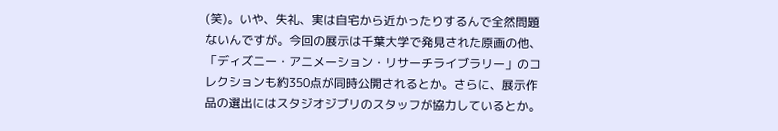(笑)。いや、失礼、実は自宅から近かったりするんで全然問題ないんですが。今回の展示は千葉大学で発見された原画の他、「ディズニー・アニメーション・リサーチライブラリー」のコレクションも約350点が同時公開されるとか。さらに、展示作品の選出にはスタジオジブリのスタッフが協力しているとか。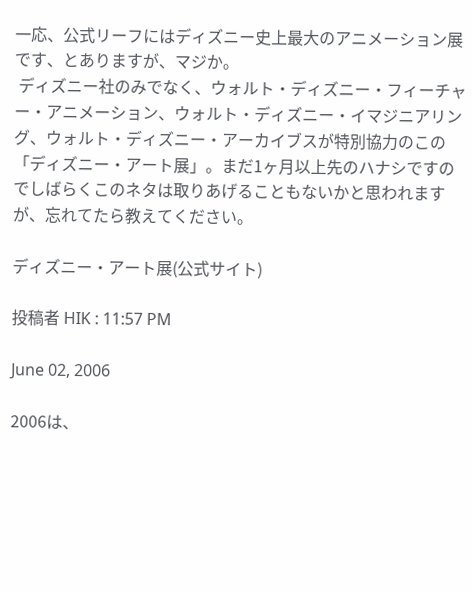一応、公式リーフにはディズニー史上最大のアニメーション展です、とありますが、マジか。
 ディズニー社のみでなく、ウォルト・ディズニー・フィーチャー・アニメーション、ウォルト・ディズニー・イマジニアリング、ウォルト・ディズニー・アーカイブスが特別協力のこの「ディズニー・アート展」。まだ1ヶ月以上先のハナシですのでしばらくこのネタは取りあげることもないかと思われますが、忘れてたら教えてください。

ディズニー・アート展(公式サイト)

投稿者 HIK : 11:57 PM

June 02, 2006

2006は、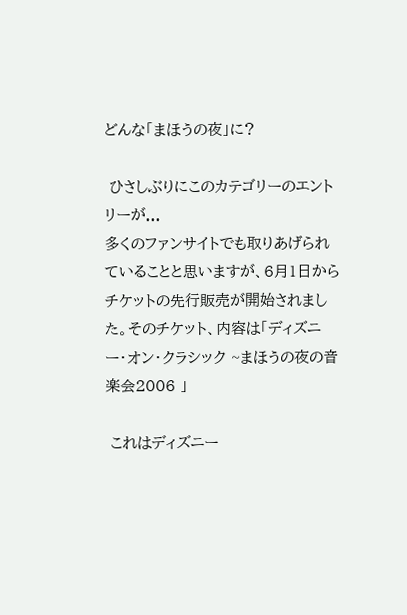どんな「まほうの夜」に?

 ひさしぶりにこのカテゴリーのエントリーが...
多くのファンサイトでも取りあげられていることと思いますが、6月1日からチケットの先行販売が開始されました。そのチケット、内容は「ディズニー・オン・クラシック ~まほうの夜の音楽会2006 」

 これはディズニー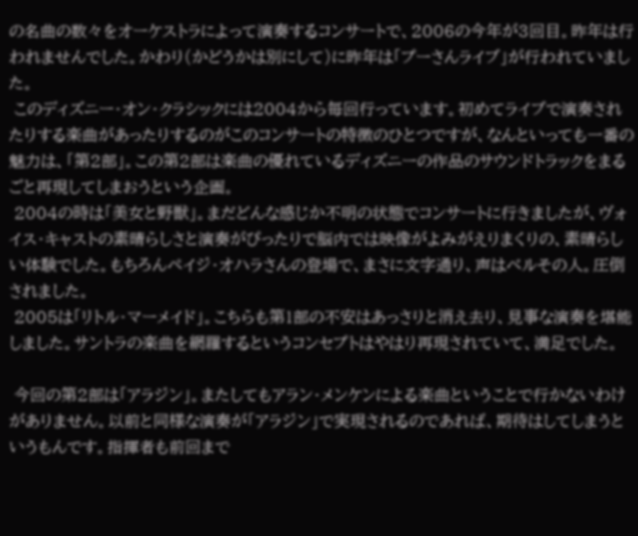の名曲の数々をオーケストラによって演奏するコンサートで、2006の今年が3回目。昨年は行われませんでした。かわり(かどうかは別にして)に昨年は「プーさんライブ」が行われていました。
 このディズニー・オン・クラシックには2004から毎回行っています。初めてライブで演奏されたりする楽曲があったりするのがこのコンサートの特徴のひとつですが、なんといっても一番の魅力は、「第2部」。この第2部は楽曲の優れているディズニーの作品のサウンドトラックをまるごと再現してしまおうという企画。
 2004の時は「美女と野獣」。まだどんな感じか不明の状態でコンサートに行きましたが、ヴォイス・キャストの素晴らしさと演奏がぴったりで脳内では映像がよみがえりまくりの、素晴らしい体験でした。もちろんペイジ・オハラさんの登場で、まさに文字通り、声はベルその人。圧倒されました。
 2005は「リトル・マーメイド」。こちらも第1部の不安はあっさりと消え去り、見事な演奏を堪能しました。サントラの楽曲を網羅するというコンセプトはやはり再現されていて、満足でした。

 今回の第2部は「アラジン」。またしてもアラン・メンケンによる楽曲ということで行かないわけがありません。以前と同様な演奏が「アラジン」で実現されるのであれば、期待はしてしまうというもんです。指揮者も前回まで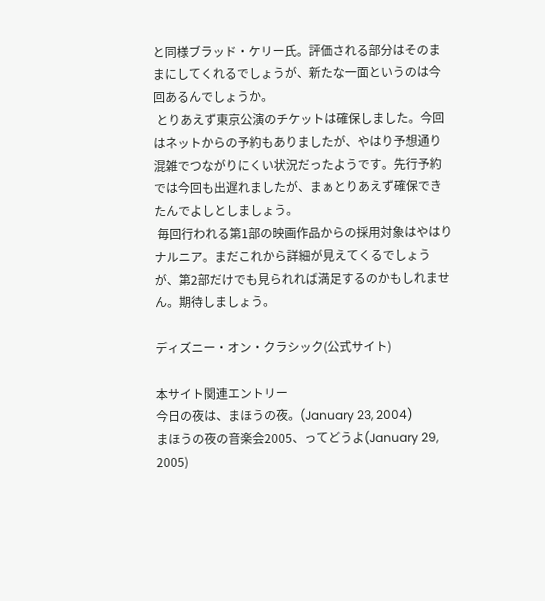と同様ブラッド・ケリー氏。評価される部分はそのままにしてくれるでしょうが、新たな一面というのは今回あるんでしょうか。
 とりあえず東京公演のチケットは確保しました。今回はネットからの予約もありましたが、やはり予想通り混雑でつながりにくい状況だったようです。先行予約では今回も出遅れましたが、まぁとりあえず確保できたんでよしとしましょう。
 毎回行われる第1部の映画作品からの採用対象はやはりナルニア。まだこれから詳細が見えてくるでしょうが、第2部だけでも見られれば満足するのかもしれません。期待しましょう。

ディズニー・オン・クラシック(公式サイト)

本サイト関連エントリー
今日の夜は、まほうの夜。(January 23, 2004)
まほうの夜の音楽会2005、ってどうよ(January 29, 2005)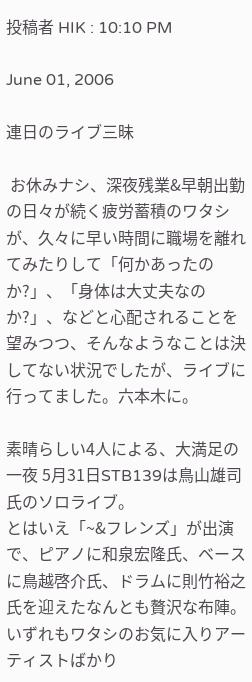投稿者 HIK : 10:10 PM

June 01, 2006

連日のライブ三昧

 お休みナシ、深夜残業&早朝出勤の日々が続く疲労蓄積のワタシが、久々に早い時間に職場を離れてみたりして「何かあったのか?」、「身体は大丈夫なのか?」、などと心配されることを望みつつ、そんなようなことは決してない状況でしたが、ライブに行ってました。六本木に。

素晴らしい4人による、大満足の一夜 5月31日STB139は鳥山雄司氏のソロライブ。
とはいえ「~&フレンズ」が出演で、ピアノに和泉宏隆氏、ベースに鳥越啓介氏、ドラムに則竹裕之氏を迎えたなんとも贅沢な布陣。いずれもワタシのお気に入りアーティストばかり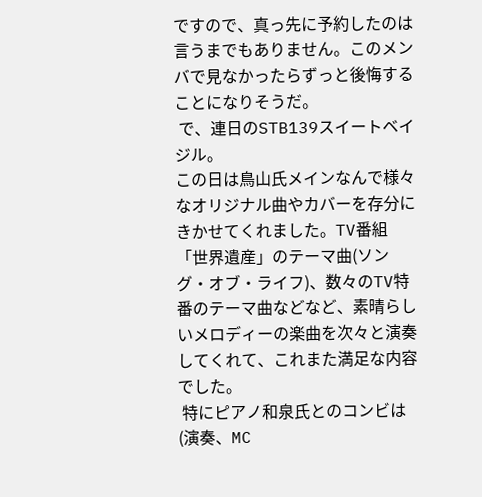ですので、真っ先に予約したのは言うまでもありません。このメンバで見なかったらずっと後悔することになりそうだ。
 で、連日のSTB139スイートベイジル。
この日は鳥山氏メインなんで様々なオリジナル曲やカバーを存分にきかせてくれました。TV番組「世界遺産」のテーマ曲(ソング・オブ・ライフ)、数々のTV特番のテーマ曲などなど、素晴らしいメロディーの楽曲を次々と演奏してくれて、これまた満足な内容でした。
 特にピアノ和泉氏とのコンビは(演奏、MC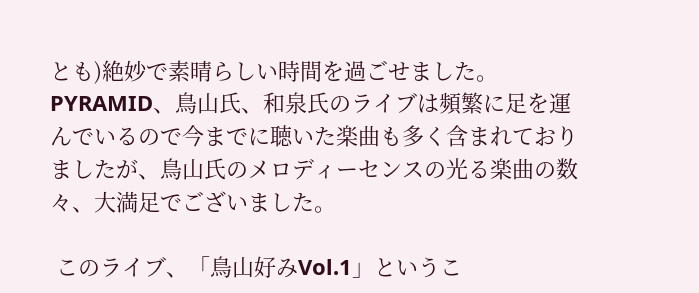とも)絶妙で素晴らしい時間を過ごせました。PYRAMID、鳥山氏、和泉氏のライブは頻繁に足を運んでいるので今までに聴いた楽曲も多く含まれておりましたが、鳥山氏のメロディーセンスの光る楽曲の数々、大満足でございました。

 このライブ、「鳥山好みVol.1」というこ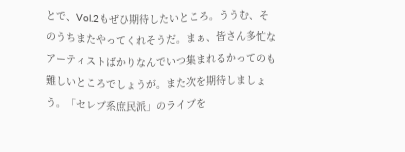とで、Vol.2もぜひ期待したいところ。ううむ、そのうちまたやってくれそうだ。まぁ、皆さん多忙なアーティストばかりなんでいつ集まれるかってのも難しいところでしょうが。また次を期待しましょう。「セレブ系庶民派」のライブを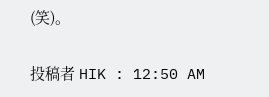(笑)。

投稿者 HIK : 12:50 AM